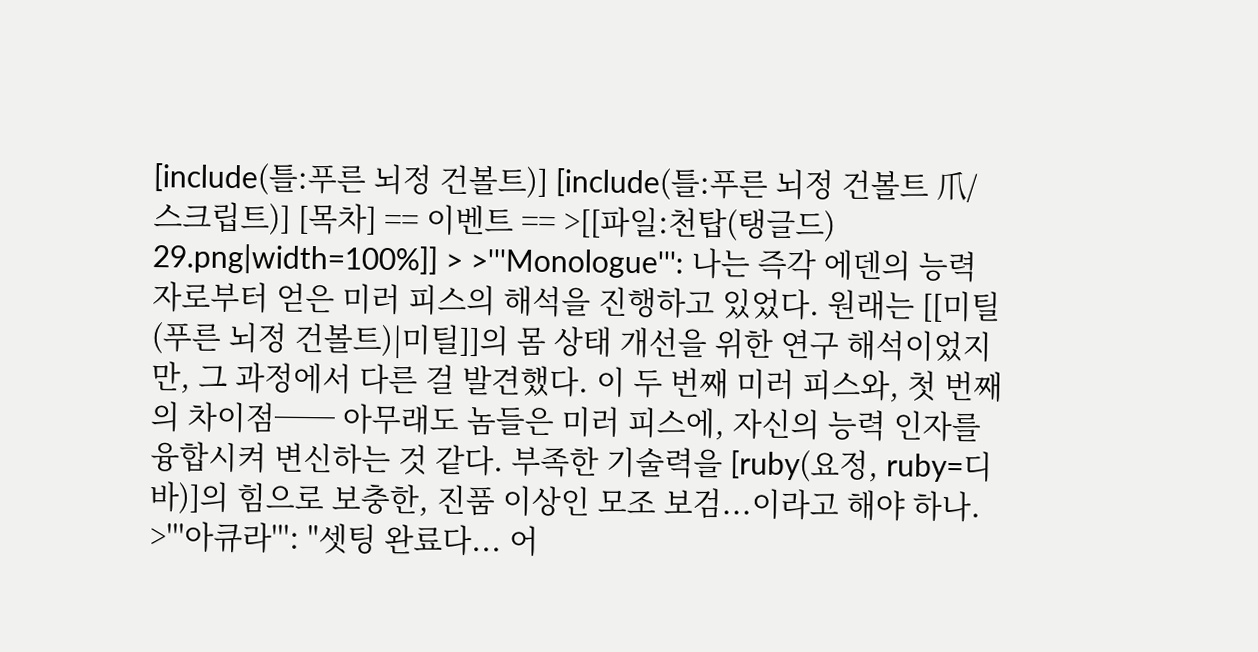[include(틀:푸른 뇌정 건볼트)] [include(틀:푸른 뇌정 건볼트 爪/스크립트)] [목차] == 이벤트 == >[[파일:천탑(탱글드) 29.png|width=100%]] > >'''Monologue''': 나는 즉각 에덴의 능력자로부터 얻은 미러 피스의 해석을 진행하고 있었다. 원래는 [[미틸(푸른 뇌정 건볼트)|미틸]]의 몸 상태 개선을 위한 연구 해석이었지만, 그 과정에서 다른 걸 발견했다. 이 두 번째 미러 피스와, 첫 번째의 차이점── 아무래도 놈들은 미러 피스에, 자신의 능력 인자를 융합시켜 변신하는 것 같다. 부족한 기술력을 [ruby(요정, ruby=디바)]의 힘으로 보충한, 진품 이상인 모조 보검...이라고 해야 하나. >'''아큐라''': "셋팅 완료다... 어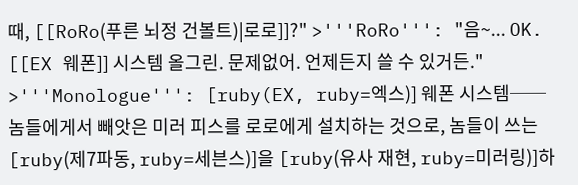때, [[RoRo(푸른 뇌정 건볼트)|로로]]?" >'''RoRo''': "음~... OK. [[EX 웨폰]] 시스템 올그린. 문제없어. 언제든지 쓸 수 있거든." >'''Monologue''': [ruby(EX, ruby=엑스)] 웨폰 시스템── 놈들에게서 빼앗은 미러 피스를 로로에게 설치하는 것으로, 놈들이 쓰는 [ruby(제7파동, ruby=세븐스)]을 [ruby(유사 재현, ruby=미러링)]하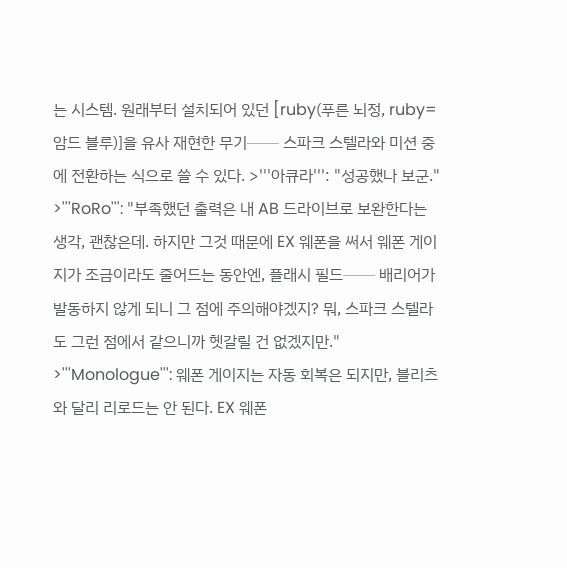는 시스템. 원래부터 설치되어 있던 [ruby(푸른 뇌정, ruby=암드 블루)]을 유사 재현한 무기── 스파크 스텔라와 미션 중에 전환하는 식으로 쓸 수 있다. >'''아큐라''': "성공했나 보군." >'''RoRo''': "부족했던 출력은 내 AB 드라이브로 보완한다는 생각, 괜찮은데. 하지만 그것 때문에 EX 웨폰을 써서 웨폰 게이지가 조금이라도 줄어드는 동안엔, 플래시 필드── 배리어가 발동하지 않게 되니 그 점에 주의해야겠지? 뭐, 스파크 스텔라도 그런 점에서 같으니까 헷갈릴 건 없겠지만." >'''Monologue''': 웨폰 게이지는 자동 회복은 되지만, 블리츠와 달리 리로드는 안 된다. EX 웨폰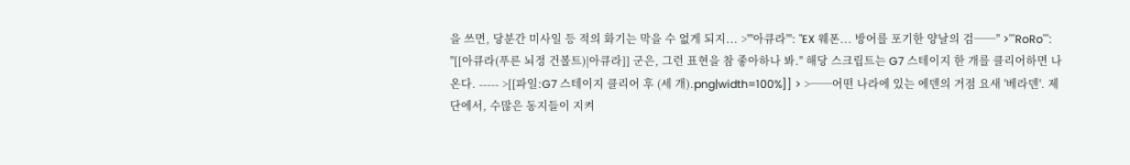을 쓰면, 당분간 미사일 등 적의 화기는 막을 수 없게 되지... >'''아큐라''': "EX 웨폰... 방어를 포기한 양날의 검──" >'''RoRo''': "[[아큐라(푸른 뇌정 건볼트)|아큐라]] 군은, 그런 표현을 참 좋아하나 봐." 해당 스크립트는 G7 스테이지 한 개를 클리어하면 나온다. ----- >[[파일:G7 스테이지 클리어 후 (세 개).png|width=100%]] > >──어떤 나라에 있는 에덴의 거점 요새 '베라덴'. 제단에서, 수많은 동지들이 지켜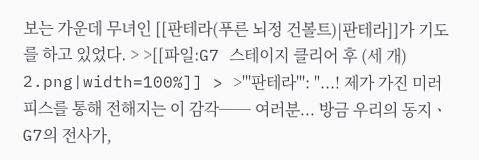보는 가운데 무녀인 [[판테라(푸른 뇌정 건볼트)|판테라]]가 기도를 하고 있었다. > >[[파일:G7 스테이지 클리어 후 (세 개) 2.png|width=100%]] > >'''판테라''': "...! 제가 가진 미러 피스를 통해 전해지는 이 감각── 여러분... 방금 우리의 동지ㆍG7의 전사가,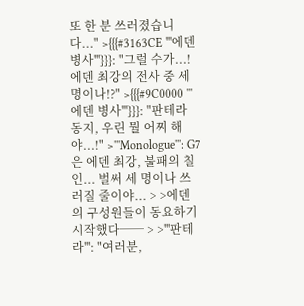또 한 분 쓰러졌습니다..." >{{{#3163CE '''에덴 병사'''}}}: "그럴 수가...! 에덴 최강의 전사 중 세 명이나!?" >{{{#9C0000 '''에덴 병사'''}}}: "판테라 동지, 우린 뭘 어찌 해야...!" >'''Monologue''': G7은 에덴 최강, 불패의 칠인... 벌써 세 명이나 쓰러질 줄이야... > >에덴의 구성원들이 동요하기 시작했다── > >'''판테라''': "여러분,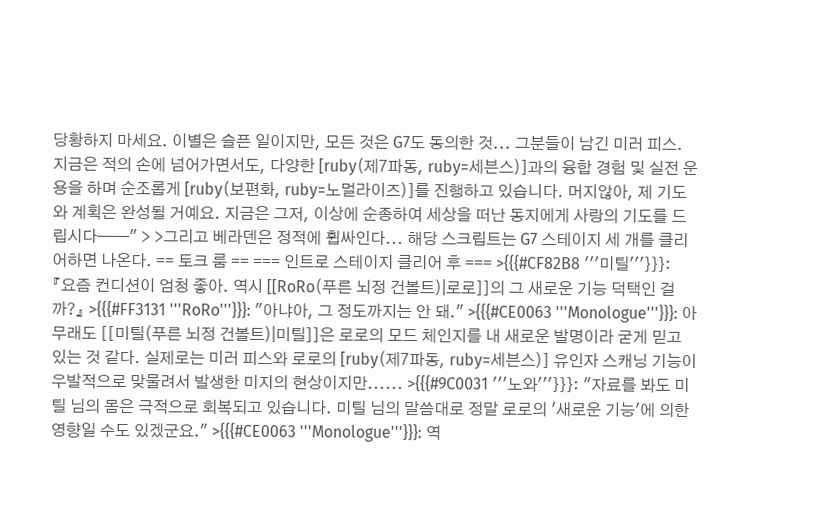당황하지 마세요. 이별은 슬픈 일이지만, 모든 것은 G7도 동의한 것... 그분들이 남긴 미러 피스. 지금은 적의 손에 넘어가면서도, 다양한 [ruby(제7파동, ruby=세븐스)]과의 융합 경험 및 실전 운용을 하며 순조롭게 [ruby(보편화, ruby=노멀라이즈)]를 진행하고 있습니다. 머지않아, 제 기도와 계획은 완성될 거예요. 지금은 그저, 이상에 순종하여 세상을 떠난 동지에게 사랑의 기도를 드립시다──" > >그리고 베라덴은 정적에 휩싸인다... 해당 스크립트는 G7 스테이지 세 개를 클리어하면 나온다. == 토크 룸 == === 인트로 스테이지 클리어 후 === >{{{#CF82B8 '''미틸'''}}}: 『요즘 컨디션이 엄청 좋아. 역시 [[RoRo(푸른 뇌정 건볼트)|로로]]의 그 새로운 기능 덕택인 걸까?』 >{{{#FF3131 '''RoRo'''}}}: "아냐아, 그 정도까지는 안 돼." >{{{#CE0063 '''Monologue'''}}}: 아무래도 [[미틸(푸른 뇌정 건볼트)|미틸]]은 로로의 모드 체인지를 내 새로운 발명이라 굳게 믿고 있는 것 같다. 실제로는 미러 피스와 로로의 [ruby(제7파동, ruby=세븐스)] 유인자 스캐닝 기능이 우발적으로 맞물려서 발생한 미지의 현상이지만...... >{{{#9C0031 '''노와'''}}}: "자료를 봐도 미틸 님의 몸은 극적으로 회복되고 있습니다. 미틸 님의 말씀대로 정말 로로의 '새로운 기능'에 의한 영향일 수도 있겠군요." >{{{#CE0063 '''Monologue'''}}}: 역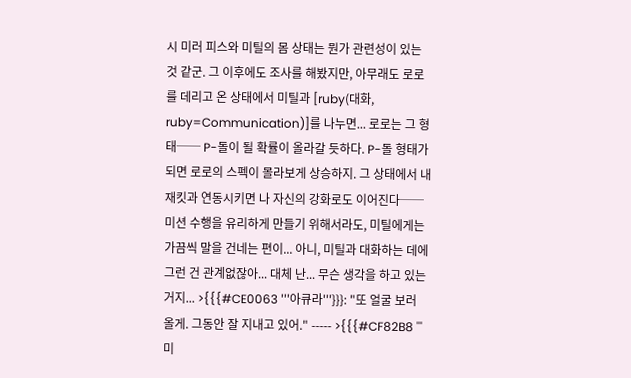시 미러 피스와 미틸의 몸 상태는 뭔가 관련성이 있는 것 같군. 그 이후에도 조사를 해봤지만, 아무래도 로로를 데리고 온 상태에서 미틸과 [ruby(대화, ruby=Communication)]를 나누면... 로로는 그 형태── P-돌이 될 확률이 올라갈 듯하다. P-돌 형태가 되면 로로의 스펙이 몰라보게 상승하지. 그 상태에서 내 재킷과 연동시키면 나 자신의 강화로도 이어진다── 미션 수행을 유리하게 만들기 위해서라도, 미틸에게는 가끔씩 말을 건네는 편이... 아니, 미틸과 대화하는 데에 그런 건 관계없잖아... 대체 난... 무슨 생각을 하고 있는 거지... >{{{#CE0063 '''아큐라'''}}}: "또 얼굴 보러 올게. 그동안 잘 지내고 있어." ----- >{{{#CF82B8 '''미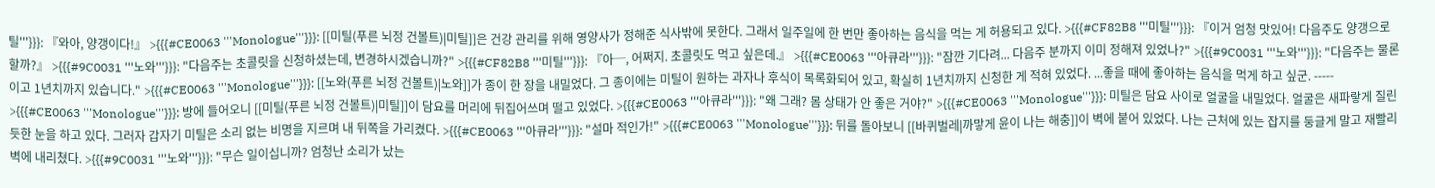틸'''}}}: 『와아, 양갱이다!』 >{{{#CE0063 '''Monologue'''}}}: [[미틸(푸른 뇌정 건볼트)|미틸]]은 건강 관리를 위해 영양사가 정해준 식사밖에 못한다. 그래서 일주일에 한 번만 좋아하는 음식을 먹는 게 허용되고 있다. >{{{#CF82B8 '''미틸'''}}}: 『이거 엄청 맛있어! 다음주도 양갱으로 할까?』 >{{{#9C0031 '''노와'''}}}: "다음주는 초콜릿을 신청하셨는데, 변경하시겠습니까?" >{{{#CF82B8 '''미틸'''}}}: 『아─, 어쩌지. 초콜릿도 먹고 싶은데.』 >{{{#CE0063 '''아큐라'''}}}: "잠깐 기다려... 다음주 분까지 이미 정해져 있었나?" >{{{#9C0031 '''노와'''}}}: "다음주는 물론이고 1년치까지 있습니다." >{{{#CE0063 '''Monologue'''}}}: [[노와(푸른 뇌정 건볼트)|노와]]가 종이 한 장을 내밀었다. 그 종이에는 미틸이 원하는 과자나 후식이 목록화되어 있고, 확실히 1년치까지 신청한 게 적혀 있었다. ...좋을 때에 좋아하는 음식을 먹게 하고 싶군. ----- >{{{#CE0063 '''Monologue'''}}}: 방에 들어오니 [[미틸(푸른 뇌정 건볼트)|미틸]]이 담요를 머리에 뒤집어쓰며 떨고 있었다. >{{{#CE0063 '''아큐라'''}}}: "왜 그래? 몸 상태가 안 좋은 거야?" >{{{#CE0063 '''Monologue'''}}}: 미틸은 담요 사이로 얼굴을 내밀었다. 얼굴은 새파랗게 질린 듯한 눈을 하고 있다. 그러자 갑자기 미틸은 소리 없는 비명을 지르며 내 뒤쪽을 가리켰다. >{{{#CE0063 '''아큐라'''}}}: "설마 적인가!" >{{{#CE0063 '''Monologue'''}}}: 뒤를 돌아보니 [[바퀴벌레|까맣게 윤이 나는 해충]]이 벽에 붙어 있었다. 나는 근처에 있는 잡지를 둥글게 말고 재빨리 벽에 내리쳤다. >{{{#9C0031 '''노와'''}}}: "무슨 일이십니까? 엄청난 소리가 났는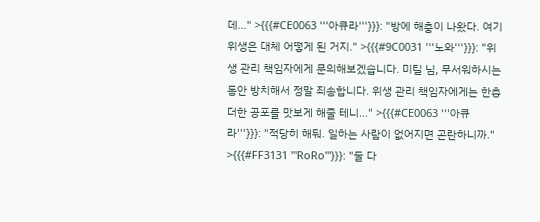데..." >{{{#CE0063 '''아큐라'''}}}: "방에 해충이 나왔다. 여기 위생은 대체 어떻게 된 거지." >{{{#9C0031 '''노와'''}}}: "위생 관리 책임자에게 문의해보겠습니다. 미틸 님, 무서워하시는 동안 방치해서 정말 죄송합니다. 위생 관리 책임자에게는 한층 더한 공포를 맛보게 해줄 테니..." >{{{#CE0063 '''아큐라'''}}}: "적당히 해둬. 일하는 사람이 없어지면 곤란하니까." >{{{#FF3131 '''RoRo'''}}}: "둘 다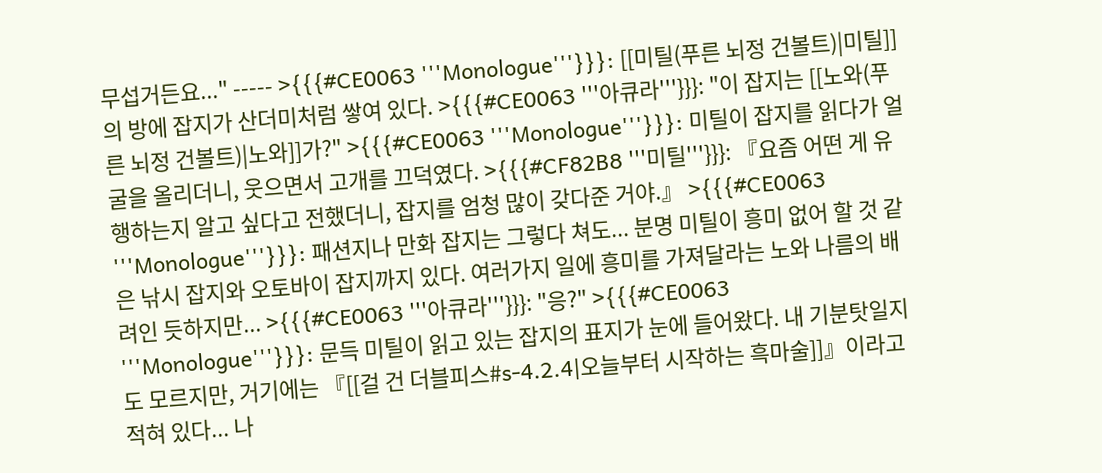무섭거든요..." ----- >{{{#CE0063 '''Monologue'''}}}: [[미틸(푸른 뇌정 건볼트)|미틸]]의 방에 잡지가 산더미처럼 쌓여 있다. >{{{#CE0063 '''아큐라'''}}}: "이 잡지는 [[노와(푸른 뇌정 건볼트)|노와]]가?" >{{{#CE0063 '''Monologue'''}}}: 미틸이 잡지를 읽다가 얼굴을 올리더니, 웃으면서 고개를 끄덕였다. >{{{#CF82B8 '''미틸'''}}}: 『요즘 어떤 게 유행하는지 알고 싶다고 전했더니, 잡지를 엄청 많이 갖다준 거야.』 >{{{#CE0063 '''Monologue'''}}}: 패션지나 만화 잡지는 그렇다 쳐도... 분명 미틸이 흥미 없어 할 것 같은 낚시 잡지와 오토바이 잡지까지 있다. 여러가지 일에 흥미를 가져달라는 노와 나름의 배려인 듯하지만... >{{{#CE0063 '''아큐라'''}}}: "응?" >{{{#CE0063 '''Monologue'''}}}: 문득 미틸이 읽고 있는 잡지의 표지가 눈에 들어왔다. 내 기분탓일지도 모르지만, 거기에는 『[[걸 건 더블피스#s-4.2.4|오늘부터 시작하는 흑마술]]』이라고 적혀 있다... 나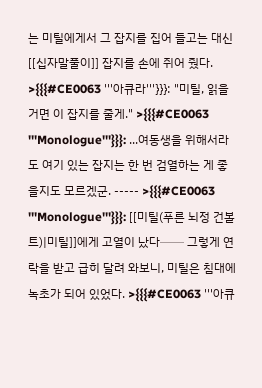는 미틸에게서 그 잡지를 집어 들고는 대신 [[십자말풀이]] 잡지를 손에 쥐어 줬다. >{{{#CE0063 '''아큐라'''}}}: "미틸, 읽을 거면 이 잡지를 줄게." >{{{#CE0063 '''Monologue'''}}}: ...여동생을 위해서라도 여기 있는 잡지는 한 번 검열하는 게 좋을지도 모르겠군. ----- >{{{#CE0063 '''Monologue'''}}}: [[미틸(푸른 뇌정 건볼트)|미틸]]에게 고열이 났다── 그렇게 연락을 받고 급히 달려 와보니, 미틸은 침대에 녹초가 되어 있었다. >{{{#CE0063 '''아큐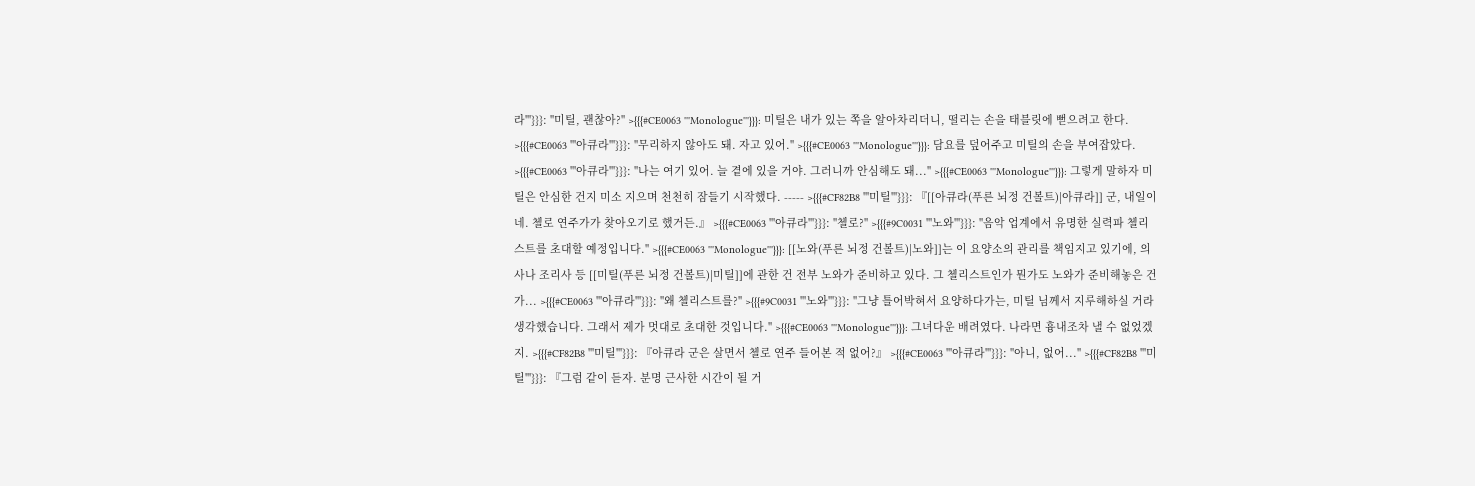라'''}}}: "미틸, 괜찮아?" >{{{#CE0063 '''Monologue'''}}}: 미틸은 내가 있는 쪽을 알아차리더니, 떨리는 손을 태블릿에 뻗으려고 한다. >{{{#CE0063 '''아큐라'''}}}: "무리하지 않아도 돼. 자고 있어." >{{{#CE0063 '''Monologue'''}}}: 담요를 덮어주고 미틸의 손을 부여잡았다. >{{{#CE0063 '''아큐라'''}}}: "나는 여기 있어. 늘 곁에 있을 거야. 그러니까 안심해도 돼..." >{{{#CE0063 '''Monologue'''}}}: 그렇게 말하자 미틸은 안심한 건지 미소 지으며 천천히 잠들기 시작했다. ----- >{{{#CF82B8 '''미틸'''}}}: 『[[아큐라(푸른 뇌정 건볼트)|아큐라]] 군, 내일이네. 첼로 연주가가 찾아오기로 했거든.』 >{{{#CE0063 '''아큐라'''}}}: "첼로?" >{{{#9C0031 '''노와'''}}}: "음악 업계에서 유명한 실력파 첼리스트를 초대할 예정입니다." >{{{#CE0063 '''Monologue'''}}}: [[노와(푸른 뇌정 건볼트)|노와]]는 이 요양소의 관리를 책임지고 있기에, 의사나 조리사 등 [[미틸(푸른 뇌정 건볼트)|미틸]]에 관한 건 전부 노와가 준비하고 있다. 그 첼리스트인가 뭔가도 노와가 준비해놓은 건가... >{{{#CE0063 '''아큐라'''}}}: "왜 첼리스트를?" >{{{#9C0031 '''노와'''}}}: "그냥 틀어박혀서 요양하다가는, 미틸 님께서 지루해하실 거라 생각했습니다. 그래서 제가 멋대로 초대한 것입니다." >{{{#CE0063 '''Monologue'''}}}: 그녀다운 배려였다. 나라면 흉내조차 낼 수 없었겠지. >{{{#CF82B8 '''미틸'''}}}: 『아큐라 군은 살면서 첼로 연주 들어본 적 없어?』 >{{{#CE0063 '''아큐라'''}}}: "아니, 없어..." >{{{#CF82B8 '''미틸'''}}}: 『그럼 같이 듣자. 분명 근사한 시간이 될 거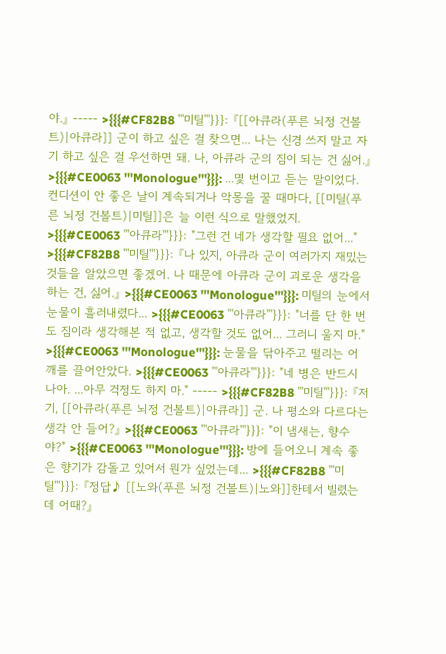야.』 ----- >{{{#CF82B8 '''미틸'''}}}: 『[[아큐라(푸른 뇌정 건볼트)|아큐라]] 군이 하고 싶은 걸 찾으면... 나는 신경 쓰지 말고 자기 하고 싶은 걸 우선하면 돼. 나, 아큐라 군의 짐이 되는 건 싫어.』 >{{{#CE0063 '''Monologue'''}}}: ...몇 번이고 듣는 말이었다. 컨디션이 안 좋은 날이 계속되거나 악몽을 꿀 때마다, [[미틸(푸른 뇌정 건볼트)|미틸]]은 늘 이런 식으로 말했었지. >{{{#CE0063 '''아큐라'''}}}: "그런 건 네가 생각할 필요 없어..." >{{{#CF82B8 '''미틸'''}}}: 『나 있지, 아큐라 군이 여러가지 재밌는 것들을 알았으면 좋겠어. 나 때문에 아큐라 군이 괴로운 생각을 하는 건, 싫어.』 >{{{#CE0063 '''Monologue'''}}}: 미틸의 눈에서 눈물이 흘러내렸다... >{{{#CE0063 '''아큐라'''}}}: "너를 단 한 번도 짐이라 생각해본 적 없고, 생각할 것도 없어... 그러니 울지 마." >{{{#CE0063 '''Monologue'''}}}: 눈물을 닦아주고 떨리는 어깨를 끌어안았다. >{{{#CE0063 '''아큐라'''}}}: "네 병은 반드시 나아. ...아무 걱정도 하지 마." ----- >{{{#CF82B8 '''미틸'''}}}: 『저기, [[아큐라(푸른 뇌정 건볼트)|아큐라]] 군. 나 평소와 다르다는 생각 안 들어?』 >{{{#CE0063 '''아큐라'''}}}: "이 냄새는, 향수야?" >{{{#CE0063 '''Monologue'''}}}: 방에 들어오니 계속 좋은 향기가 감돌고 있어서 뭔가 싶었는데... >{{{#CF82B8 '''미틸'''}}}: 『정답♪ [[노와(푸른 뇌정 건볼트)|노와]]한테서 빌렸는데 어때?』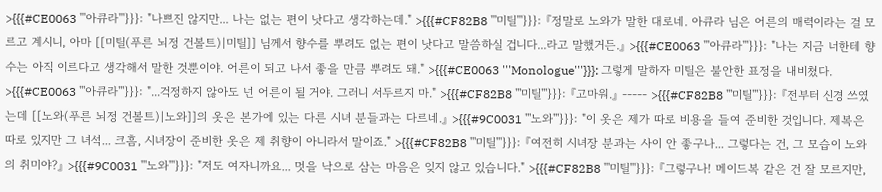>{{{#CE0063 '''아큐라'''}}}: "나쁘진 않지만... 나는 없는 편이 낫다고 생각하는데." >{{{#CF82B8 '''미틸'''}}}: 『정말로 노와가 말한 대로네. 아큐라 님은 어른의 매력이라는 걸 모르고 계시니, 아마 [[미틸(푸른 뇌정 건볼트)|미틸]] 님께서 향수를 뿌려도 없는 편이 낫다고 말씀하실 겁니다...라고 말했거든.』 >{{{#CE0063 '''아큐라'''}}}: "나는 지금 너한테 향수는 아직 이르다고 생각해서 말한 것뿐이야. 어른이 되고 나서 좋을 만큼 뿌려도 돼." >{{{#CE0063 '''Monologue'''}}}: 그렇게 말하자 미틸은 불안한 표정을 내비쳤다. >{{{#CE0063 '''아큐라'''}}}: "...걱정하지 않아도 넌 어른이 될 거야. 그러니 서두르지 마." >{{{#CF82B8 '''미틸'''}}}: 『고마워.』 ----- >{{{#CF82B8 '''미틸'''}}}: 『전부터 신경 쓰였는데 [[노와(푸른 뇌정 건볼트)|노와]]의 옷은 본가에 있는 다른 시녀 분들과는 다르네.』 >{{{#9C0031 '''노와'''}}}: "이 옷은 제가 따로 비용을 들여 준비한 것입니다. 제복은 따로 있지만 그 녀석... 크흠, 시녀장이 준비한 옷은 제 취향이 아니라서 말이죠." >{{{#CF82B8 '''미틸'''}}}: 『여전히 시녀장 분과는 사이 안 좋구나... 그렇다는 건, 그 모습이 노와의 취미야?』 >{{{#9C0031 '''노와'''}}}: "저도 여자니까요... 멋을 낙으로 삼는 마음은 잊지 않고 있습니다." >{{{#CF82B8 '''미틸'''}}}: 『그렇구나! 메이드복 같은 건 잘 모르지만,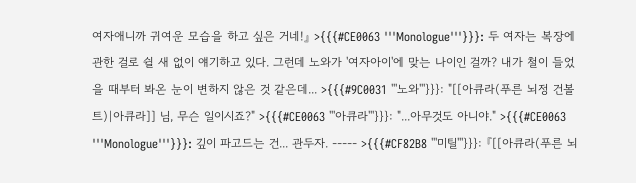여자애니까 귀여운 모습을 하고 싶은 거네!』 >{{{#CE0063 '''Monologue'''}}}: 두 여자는 복장에 관한 걸로 쉴 새 없이 얘기하고 있다. 그런데 노와가 '여자아이'에 맞는 나이인 걸까? 내가 철이 들었을 때부터 봐온 눈이 변하지 않은 것 같은데... >{{{#9C0031 '''노와'''}}}: "[[아큐라(푸른 뇌정 건볼트)|아큐라]] 님, 무슨 일이시죠?" >{{{#CE0063 '''아큐라'''}}}: "...아무것도 아니야." >{{{#CE0063 '''Monologue'''}}}: 깊이 파고드는 건... 관두자. ----- >{{{#CF82B8 '''미틸'''}}}: 『[[아큐라(푸른 뇌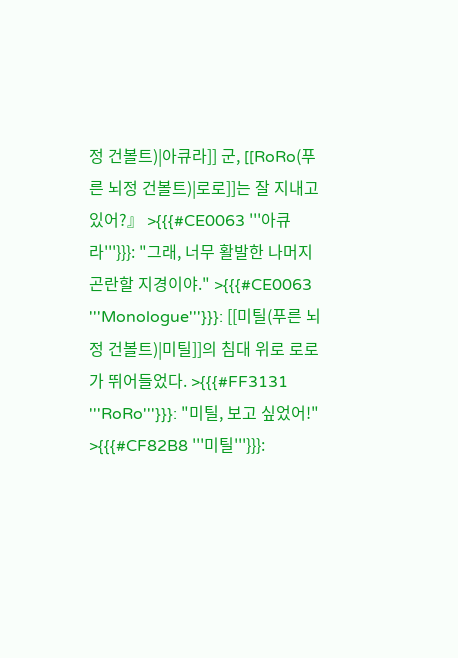정 건볼트)|아큐라]] 군, [[RoRo(푸른 뇌정 건볼트)|로로]]는 잘 지내고 있어?』 >{{{#CE0063 '''아큐라'''}}}: "그래, 너무 활발한 나머지 곤란할 지경이야." >{{{#CE0063 '''Monologue'''}}}: [[미틸(푸른 뇌정 건볼트)|미틸]]의 침대 위로 로로가 뛰어들었다. >{{{#FF3131 '''RoRo'''}}}: "미틸, 보고 싶었어!" >{{{#CF82B8 '''미틸'''}}}: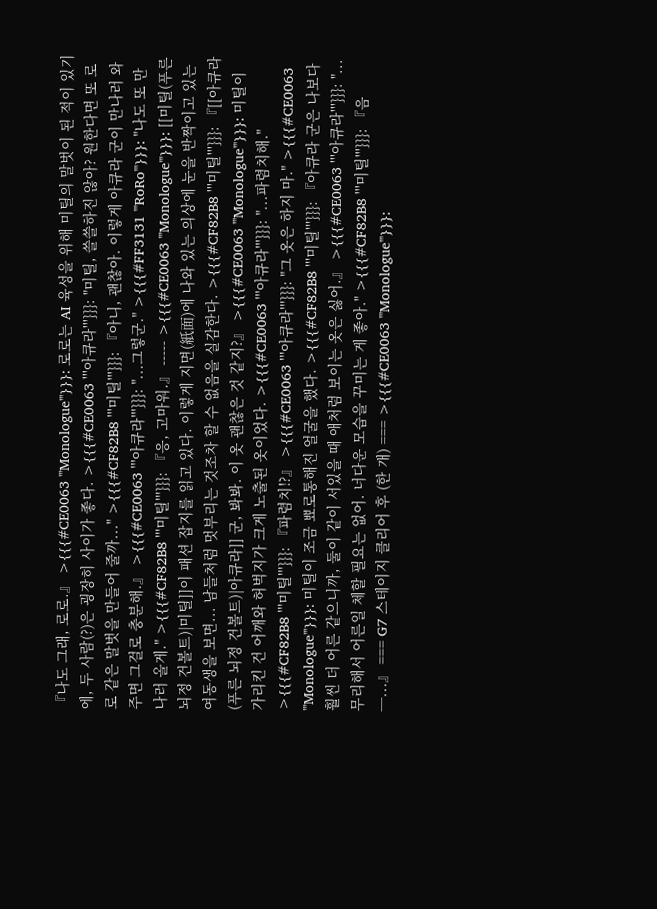『나도 그래, 로로.』 >{{{#CE0063 '''Monologue'''}}}: 로로는 AI 육성을 위해 미틸의 말벗이 된 적이 있기에, 두 사람(?)은 굉장히 사이가 좋다. >{{{#CE0063 '''아큐라'''}}}: "미틸, 쓸쓸하진 않아? 원한다면 또 로로 같은 말벗을 만들어 줄까..." >{{{#CF82B8 '''미틸'''}}}: 『아니, 괜찮아. 이렇게 아큐라 군이 만나러 와주면 그걸로 충분해.』 >{{{#CE0063 '''아큐라'''}}}: "...그렇군." >{{{#FF3131 '''RoRo'''}}}: "나도 또 만나러 올게." >{{{#CF82B8 '''미틸'''}}}: 『응, 고마워.』 ----- >{{{#CE0063 '''Monologue'''}}}: [[미틸(푸른 뇌정 건볼트)|미틸]]이 패션 잡지를 읽고 있다. 이렇게 지면(紙面)에 나와 있는 의상에 눈을 반짝이고 있는 여동생을 보면... 남들처럼 멋부리는 것조차 할 수 없음을 실감한다. >{{{#CF82B8 '''미틸'''}}}: 『[[아큐라(푸른 뇌정 건볼트)|아큐라]] 군, 봐봐. 이 옷 괜찮은 것 같지?』 >{{{#CE0063 '''Monologue'''}}}: 미틸이 가리킨 건 어깨와 허벅지가 크게 노출된 옷이었다. >{{{#CE0063 '''아큐라'''}}}: "...파렴치해." >{{{#CF82B8 '''미틸'''}}}: 『파렴치!?』 >{{{#CE0063 '''아큐라'''}}}: "그 옷은 하지 마." >{{{#CE0063 '''Monologue'''}}}: 미틸이 조금 뾰로통해진 얼굴을 했다. >{{{#CF82B8 '''미틸'''}}}: 『아큐라 군은 나보다 훨씬 더 어른 같으니까, 둘이 같이 서있을 때 애처럼 보이는 옷은 싫어.』 >{{{#CE0063 '''아큐라'''}}}: "...무리해서 어른일 체할 필요는 없어. 너다운 모습을 꾸미는 게 좋아." >{{{#CF82B8 '''미틸'''}}}: 『음─...』 === G7 스테이지 클리어 후 (한 개) === >{{{#CE0063 '''Monologue'''}}}: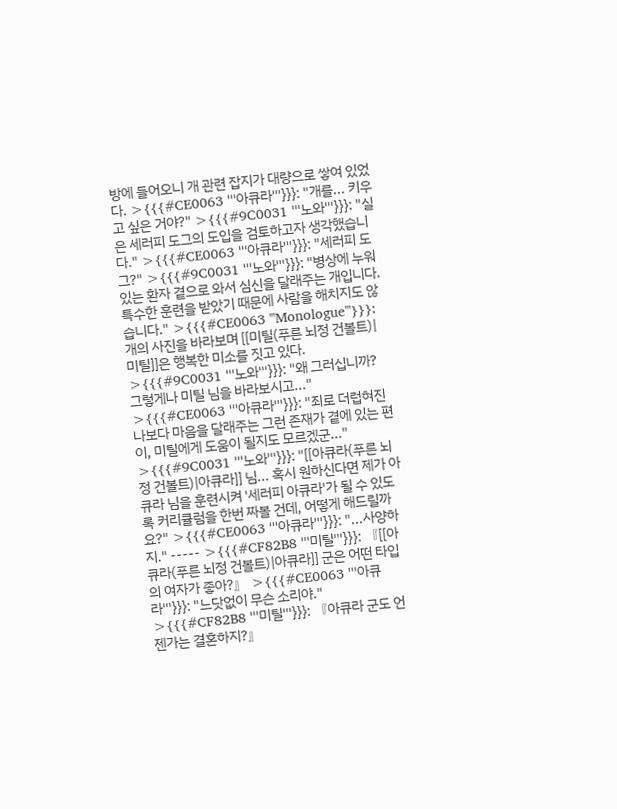방에 들어오니 개 관련 잡지가 대량으로 쌓여 있었다. >{{{#CE0063 '''아큐라'''}}}: "개를... 키우고 싶은 거야?" >{{{#9C0031 '''노와'''}}}: "실은 세러피 도그의 도입을 검토하고자 생각했습니다." >{{{#CE0063 '''아큐라'''}}}: "세러피 도그?" >{{{#9C0031 '''노와'''}}}: "병상에 누워있는 환자 곁으로 와서 심신을 달래주는 개입니다. 특수한 훈련을 받았기 때문에 사람을 해치지도 않습니다." >{{{#CE0063 '''Monologue'''}}}: 개의 사진을 바라보며 [[미틸(푸른 뇌정 건볼트)|미틸]]은 행복한 미소를 짓고 있다. >{{{#9C0031 '''노와'''}}}: "왜 그러십니까? 그렇게나 미틸 님을 바라보시고..." >{{{#CE0063 '''아큐라'''}}}: "죄로 더럽혀진 나보다 마음을 달래주는 그런 존재가 곁에 있는 편이, 미틸에게 도움이 될지도 모르겠군..." >{{{#9C0031 '''노와'''}}}: "[[아큐라(푸른 뇌정 건볼트)|아큐라]] 님... 혹시 원하신다면 제가 아큐라 님을 훈련시켜 '세러피 아큐라'가 될 수 있도록 커리큘럼을 한번 짜볼 건데, 어떻게 해드릴까요?" >{{{#CE0063 '''아큐라'''}}}: "...사양하지." ----- >{{{#CF82B8 '''미틸'''}}}: 『[[아큐라(푸른 뇌정 건볼트)|아큐라]] 군은 어떤 타입의 여자가 좋아?』 >{{{#CE0063 '''아큐라'''}}}: "느닷없이 무슨 소리야." >{{{#CF82B8 '''미틸'''}}}: 『아큐라 군도 언젠가는 결혼하지?』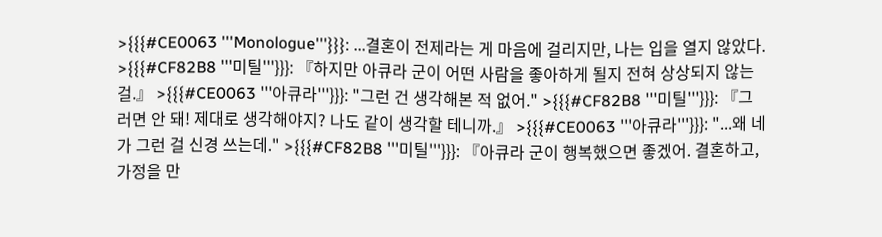>{{{#CE0063 '''Monologue'''}}}: ...결혼이 전제라는 게 마음에 걸리지만, 나는 입을 열지 않았다. >{{{#CF82B8 '''미틸'''}}}: 『하지만 아큐라 군이 어떤 사람을 좋아하게 될지 전혀 상상되지 않는걸.』 >{{{#CE0063 '''아큐라'''}}}: "그런 건 생각해본 적 없어." >{{{#CF82B8 '''미틸'''}}}: 『그러면 안 돼! 제대로 생각해야지? 나도 같이 생각할 테니까.』 >{{{#CE0063 '''아큐라'''}}}: "...왜 네가 그런 걸 신경 쓰는데." >{{{#CF82B8 '''미틸'''}}}: 『아큐라 군이 행복했으면 좋겠어. 결혼하고, 가정을 만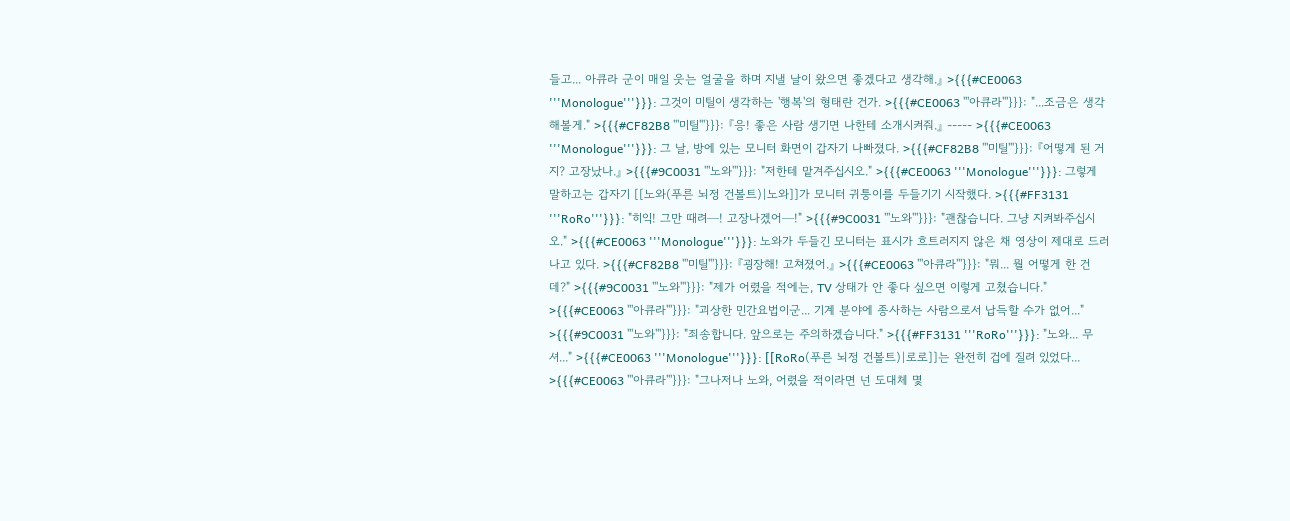들고... 아큐라 군이 매일 웃는 얼굴을 하며 지낼 날이 왔으면 좋겠다고 생각해.』 >{{{#CE0063 '''Monologue'''}}}: 그것이 미틸이 생각하는 '행복'의 형태란 건가. >{{{#CE0063 '''아큐라'''}}}: "...조금은 생각해볼게." >{{{#CF82B8 '''미틸'''}}}: 『응! 좋은 사람 생기면 나한테 소개시켜줘.』 ----- >{{{#CE0063 '''Monologue'''}}}: 그 날, 방에 있는 모니터 화면이 갑자기 나빠졌다. >{{{#CF82B8 '''미틸'''}}}: 『어떻게 된 거지? 고장났나.』 >{{{#9C0031 '''노와'''}}}: "저한테 맡겨주십시오." >{{{#CE0063 '''Monologue'''}}}: 그렇게 말하고는 갑자기 [[노와(푸른 뇌정 건볼트)|노와]]가 모니터 귀퉁이를 두들기기 시작했다. >{{{#FF3131 '''RoRo'''}}}: "히익! 그만 때려─! 고장나겠어─!" >{{{#9C0031 '''노와'''}}}: "괜찮습니다. 그냥 지켜봐주십시오." >{{{#CE0063 '''Monologue'''}}}: 노와가 두들긴 모니터는 표시가 흐트러지지 않은 채 영상이 제대로 드러나고 있다. >{{{#CF82B8 '''미틸'''}}}: 『굉장해! 고쳐졌어.』 >{{{#CE0063 '''아큐라'''}}}: "뭐... 뭘 어떻게 한 건데?" >{{{#9C0031 '''노와'''}}}: "제가 어렸을 적에는, TV 상태가 안 좋다 싶으면 이렇게 고쳤습니다." >{{{#CE0063 '''아큐라'''}}}: "괴상한 민간요법이군... 기계 분야에 종사하는 사람으로서 납득할 수가 없어..." >{{{#9C0031 '''노와'''}}}: "죄송합니다. 앞으로는 주의하겠습니다." >{{{#FF3131 '''RoRo'''}}}: "노와... 무셔..." >{{{#CE0063 '''Monologue'''}}}: [[RoRo(푸른 뇌정 건볼트)|로로]]는 완전히 겁에 질려 있었다... >{{{#CE0063 '''아큐라'''}}}: "그나저나 노와, 어렸을 적이라면 넌 도대체 몇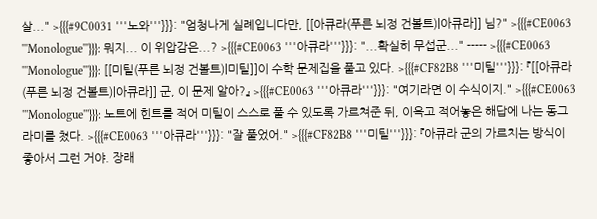살..." >{{{#9C0031 '''노와'''}}}: "엄청나게 실례입니다만, [[아큐라(푸른 뇌정 건볼트)|아큐라]] 님?" >{{{#CE0063 '''Monologue'''}}}: 뭐지... 이 위압감은...? >{{{#CE0063 '''아큐라'''}}}: "...확실히 무섭군..." ----- >{{{#CE0063 '''Monologue'''}}}: [[미틸(푸른 뇌정 건볼트)|미틸]]이 수학 문제집을 풀고 있다. >{{{#CF82B8 '''미틸'''}}}: 『[[아큐라(푸른 뇌정 건볼트)|아큐라]] 군, 이 문제 알아?』 >{{{#CE0063 '''아큐라'''}}}: "여기라면 이 수식이지." >{{{#CE0063 '''Monologue'''}}}: 노트에 힌트를 적어 미틸이 스스로 풀 수 있도록 가르쳐준 뒤, 이윽고 적어놓은 해답에 나는 동그라미를 쳤다. >{{{#CE0063 '''아큐라'''}}}: "잘 풀었어." >{{{#CF82B8 '''미틸'''}}}: 『아큐라 군의 가르치는 방식이 좋아서 그런 거야. 장래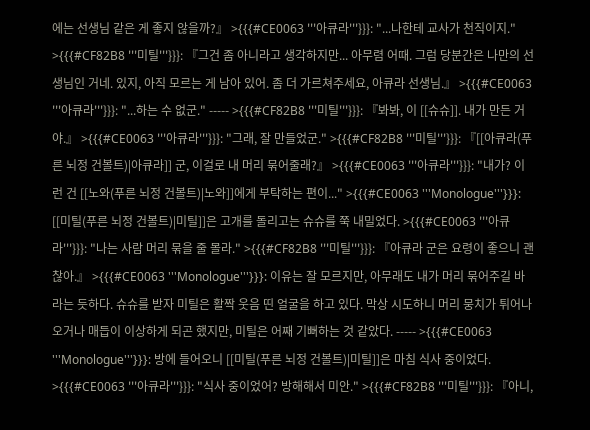에는 선생님 같은 게 좋지 않을까?』 >{{{#CE0063 '''아큐라'''}}}: "...나한테 교사가 천직이지." >{{{#CF82B8 '''미틸'''}}}: 『그건 좀 아니라고 생각하지만... 아무렴 어때. 그럼 당분간은 나만의 선생님인 거네. 있지, 아직 모르는 게 남아 있어. 좀 더 가르쳐주세요, 아큐라 선생님.』 >{{{#CE0063 '''아큐라'''}}}: "...하는 수 없군." ----- >{{{#CF82B8 '''미틸'''}}}: 『봐봐, 이 [[슈슈]]. 내가 만든 거야.』 >{{{#CE0063 '''아큐라'''}}}: "그래, 잘 만들었군." >{{{#CF82B8 '''미틸'''}}}: 『[[아큐라(푸른 뇌정 건볼트)|아큐라]] 군, 이걸로 내 머리 묶어줄래?』 >{{{#CE0063 '''아큐라'''}}}: "내가? 이런 건 [[노와(푸른 뇌정 건볼트)|노와]]에게 부탁하는 편이..." >{{{#CE0063 '''Monologue'''}}}: [[미틸(푸른 뇌정 건볼트)|미틸]]은 고개를 돌리고는 슈슈를 쭉 내밀었다. >{{{#CE0063 '''아큐라'''}}}: "나는 사람 머리 묶을 줄 몰라." >{{{#CF82B8 '''미틸'''}}}: 『아큐라 군은 요령이 좋으니 괜찮아.』 >{{{#CE0063 '''Monologue'''}}}: 이유는 잘 모르지만, 아무래도 내가 머리 묶어주길 바라는 듯하다. 슈슈를 받자 미틸은 활짝 웃음 띤 얼굴을 하고 있다. 막상 시도하니 머리 뭉치가 튀어나오거나 매듭이 이상하게 되곤 했지만, 미틸은 어째 기뻐하는 것 같았다. ----- >{{{#CE0063 '''Monologue'''}}}: 방에 들어오니 [[미틸(푸른 뇌정 건볼트)|미틸]]은 마침 식사 중이었다. >{{{#CE0063 '''아큐라'''}}}: "식사 중이었어? 방해해서 미안." >{{{#CF82B8 '''미틸'''}}}: 『아니,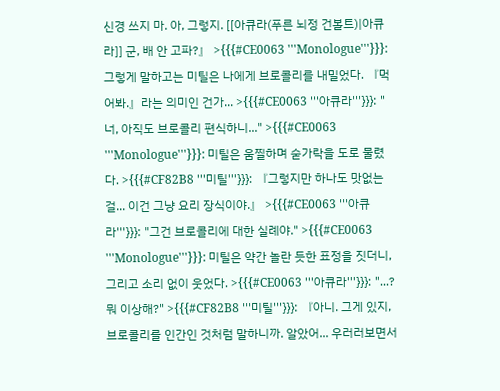신경 쓰지 마. 아, 그렇지. [[아큐라(푸른 뇌정 건볼트)|아큐라]] 군, 배 안 고파?』 >{{{#CE0063 '''Monologue'''}}}: 그렇게 말하고는 미틸은 나에게 브로콜리를 내밀었다. 『먹어봐.』라는 의미인 건가... >{{{#CE0063 '''아큐라'''}}}: "너, 아직도 브로콜리 편식하니..." >{{{#CE0063 '''Monologue'''}}}: 미틸은 움찔하며 숟가락을 도로 물렸다. >{{{#CF82B8 '''미틸'''}}}: 『그렇지만 하나도 맛없는걸... 이건 그냥 요리 장식이야.』 >{{{#CE0063 '''아큐라'''}}}: "그건 브로콜리에 대한 실례야." >{{{#CE0063 '''Monologue'''}}}: 미틸은 약간 놀란 듯한 표정을 짓더니, 그리고 소리 없이 웃었다. >{{{#CE0063 '''아큐라'''}}}: "...? 뭐 이상해?" >{{{#CF82B8 '''미틸'''}}}: 『아니. 그게 있지, 브로콜리를 인간인 것처럼 말하니까. 알았어... 우러러보면서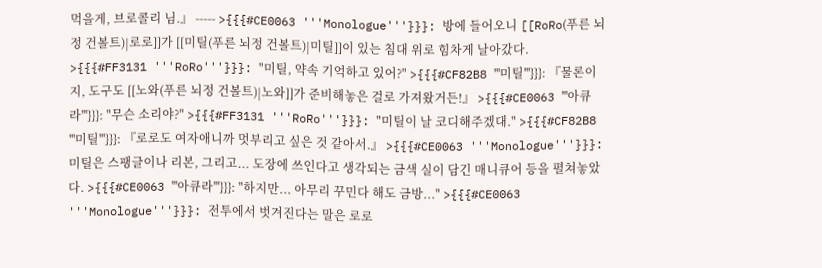먹을게, 브로콜리 님.』 ----- >{{{#CE0063 '''Monologue'''}}}: 방에 들어오니 [[RoRo(푸른 뇌정 건볼트)|로로]]가 [[미틸(푸른 뇌정 건볼트)|미틸]]이 있는 침대 위로 힘차게 날아갔다. >{{{#FF3131 '''RoRo'''}}}: "미틸, 약속 기억하고 있어?" >{{{#CF82B8 '''미틸'''}}}: 『물론이지, 도구도 [[노와(푸른 뇌정 건볼트)|노와]]가 준비해놓은 걸로 가져왔거든!』 >{{{#CE0063 '''아큐라'''}}}: "무슨 소리야?" >{{{#FF3131 '''RoRo'''}}}: "미틸이 날 코디해주겠대." >{{{#CF82B8 '''미틸'''}}}: 『로로도 여자애니까 멋부리고 싶은 것 같아서.』 >{{{#CE0063 '''Monologue'''}}}: 미틸은 스팽글이나 리본, 그리고... 도장에 쓰인다고 생각되는 금색 실이 담긴 매니큐어 등을 펼쳐놓았다. >{{{#CE0063 '''아큐라'''}}}: "하지만... 아무리 꾸민다 해도 금방..." >{{{#CE0063 '''Monologue'''}}}: 전투에서 벗겨진다는 말은 로로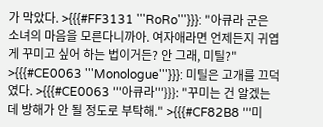가 막았다. >{{{#FF3131 '''RoRo'''}}}: "아큐라 군은 소녀의 마음을 모른다니까아. 여자애라면 언제든지 귀엽게 꾸미고 싶어 하는 법이거든? 안 그래, 미틸?" >{{{#CE0063 '''Monologue'''}}}: 미틸은 고개를 끄덕였다. >{{{#CE0063 '''아큐라'''}}}: "꾸미는 건 알겠는데 방해가 안 될 정도로 부탁해." >{{{#CF82B8 '''미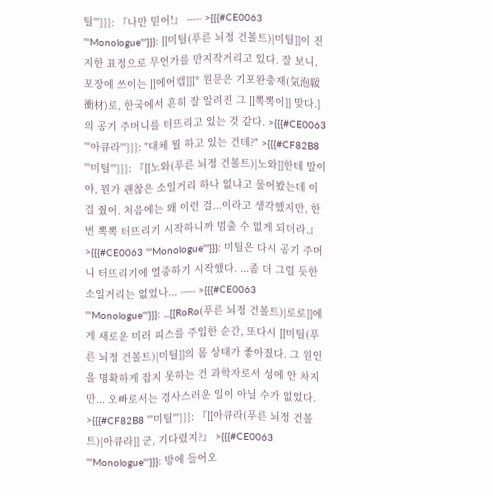틸'''}}}: 『나만 믿어!』 ----- >{{{#CE0063 '''Monologue'''}}}: [[미틸(푸른 뇌정 건볼트)|미틸]]이 진지한 표정으로 무언가를 만지작거리고 있다. 잘 보니, 포장에 쓰이는 [[에어캡]][* 원문은 기포완충재(気泡緩衝材)로, 한국에서 흔히 잘 알려진 그 [[뽁뽁이]] 맞다.]의 공기 주머니를 터뜨리고 있는 것 같다. >{{{#CE0063 '''아큐라'''}}}: "대체 뭘 하고 있는 건데?" >{{{#CF82B8 '''미틸'''}}}: 『[[노와(푸른 뇌정 건볼트)|노와]]한테 말이야, 뭔가 괜찮은 소일거리 하나 없냐고 물어봤는데 이걸 줬어. 처음에는 왜 이런 걸...이라고 생각했지만, 한 번 뽁뽁 터뜨리기 시작하니까 멈출 수 없게 되더라.』 >{{{#CE0063 '''Monologue'''}}}: 미틸은 다시 공기 주머니 터뜨리기에 열중하기 시작했다. ...좀 더 그럴 듯한 소일거리는 없었나... ----- >{{{#CE0063 '''Monologue'''}}}: ...[[RoRo(푸른 뇌정 건볼트)|로로]]에게 새로운 미러 피스를 주입한 순간, 또다시 [[미틸(푸른 뇌정 건볼트)|미틸]]의 몸 상태가 좋아졌다. 그 원인을 명확하게 잡지 못하는 건 과학자로서 성에 안 차지만... 오빠로서는 경사스러운 일이 아닐 수가 없었다. >{{{#CF82B8 '''미틸'''}}}: 『[[아큐라(푸른 뇌정 건볼트)|아큐라]] 군, 기다렸지?』 >{{{#CE0063 '''Monologue'''}}}: 방에 들어오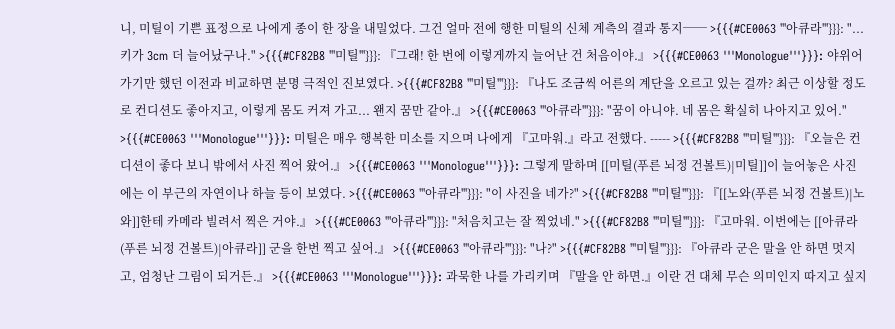니, 미틸이 기쁜 표정으로 나에게 종이 한 장을 내밀었다. 그건 얼마 전에 행한 미틸의 신체 계측의 결과 통지── >{{{#CE0063 '''아큐라'''}}}: "...키가 3cm 더 늘어났구나." >{{{#CF82B8 '''미틸'''}}}: 『그래! 한 번에 이렇게까지 늘어난 건 처음이야.』 >{{{#CE0063 '''Monologue'''}}}: 야위어 가기만 했던 이전과 비교하면 분명 극적인 진보였다. >{{{#CF82B8 '''미틸'''}}}: 『나도 조금씩 어른의 계단을 오르고 있는 걸까? 최근 이상할 정도로 컨디션도 좋아지고, 이렇게 몸도 커져 가고... 왠지 꿈만 같아.』 >{{{#CE0063 '''아큐라'''}}}: "꿈이 아니야. 네 몸은 확실히 나아지고 있어." >{{{#CE0063 '''Monologue'''}}}: 미틸은 매우 행복한 미소를 지으며 나에게 『고마워.』라고 전했다. ----- >{{{#CF82B8 '''미틸'''}}}: 『오늘은 컨디션이 좋다 보니 밖에서 사진 찍어 왔어.』 >{{{#CE0063 '''Monologue'''}}}: 그렇게 말하며 [[미틸(푸른 뇌정 건볼트)|미틸]]이 늘어놓은 사진에는 이 부근의 자연이나 하늘 등이 보였다. >{{{#CE0063 '''아큐라'''}}}: "이 사진을 네가?" >{{{#CF82B8 '''미틸'''}}}: 『[[노와(푸른 뇌정 건볼트)|노와]]한테 카메라 빌려서 찍은 거야.』 >{{{#CE0063 '''아큐라'''}}}: "처음치고는 잘 찍었네." >{{{#CF82B8 '''미틸'''}}}: 『고마워. 이번에는 [[아큐라(푸른 뇌정 건볼트)|아큐라]] 군을 한번 찍고 싶어.』 >{{{#CE0063 '''아큐라'''}}}: "나?" >{{{#CF82B8 '''미틸'''}}}: 『아큐라 군은 말을 안 하면 멋지고, 엄청난 그림이 되거든.』 >{{{#CE0063 '''Monologue'''}}}: 과묵한 나를 가리키며 『말을 안 하면.』이란 건 대체 무슨 의미인지 따지고 싶지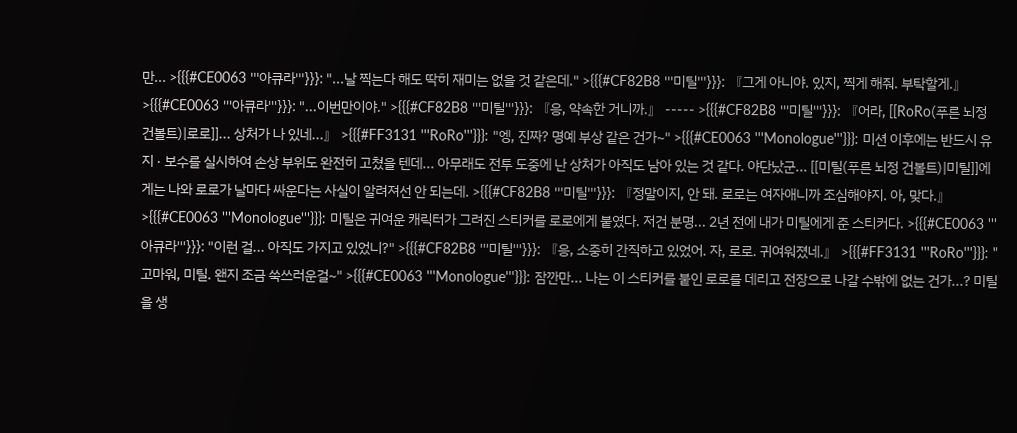만... >{{{#CE0063 '''아큐라'''}}}: "...날 찍는다 해도 딱히 재미는 없을 것 같은데." >{{{#CF82B8 '''미틸'''}}}: 『그게 아니야. 있지, 찍게 해줘. 부탁할게.』 >{{{#CE0063 '''아큐라'''}}}: "...이번만이야." >{{{#CF82B8 '''미틸'''}}}: 『응, 약속한 거니까.』 ----- >{{{#CF82B8 '''미틸'''}}}: 『어라, [[RoRo(푸른 뇌정 건볼트)|로로]]... 상처가 나 있네...』 >{{{#FF3131 '''RoRo'''}}}: "엥, 진짜? 명예 부상 같은 건가~" >{{{#CE0063 '''Monologue'''}}}: 미션 이후에는 반드시 유지 · 보수를 실시하여 손상 부위도 완전히 고쳤을 텐데... 아무래도 전투 도중에 난 상처가 아직도 남아 있는 것 같다. 야단났군... [[미틸(푸른 뇌정 건볼트)|미틸]]에게는 나와 로로가 날마다 싸운다는 사실이 알려져선 안 되는데. >{{{#CF82B8 '''미틸'''}}}: 『정말이지, 안 돼. 로로는 여자애니까 조심해야지. 아, 맞다.』 >{{{#CE0063 '''Monologue'''}}}: 미틸은 귀여운 캐릭터가 그려진 스티커를 로로에게 붙였다. 저건 분명... 2년 전에 내가 미틸에게 준 스티커다. >{{{#CE0063 '''아큐라'''}}}: "이런 걸... 아직도 가지고 있었니?" >{{{#CF82B8 '''미틸'''}}}: 『응, 소중히 간직하고 있었어. 자, 로로. 귀여워졌네.』 >{{{#FF3131 '''RoRo'''}}}: "고마워, 미틸. 왠지 조금 쑥쓰러운걸~" >{{{#CE0063 '''Monologue'''}}}: 잠깐만... 나는 이 스티커를 붙인 로로를 데리고 전장으로 나갈 수밖에 없는 건가...? 미틸을 생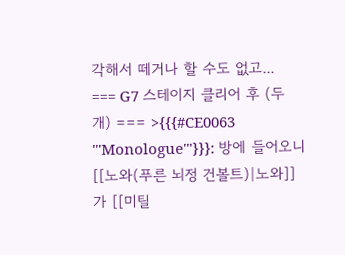각해서 떼거나 할 수도 없고... === G7 스테이지 클리어 후 (두 개) === >{{{#CE0063 '''Monologue'''}}}: 방에 들어오니 [[노와(푸른 뇌정 건볼트)|노와]]가 [[미틸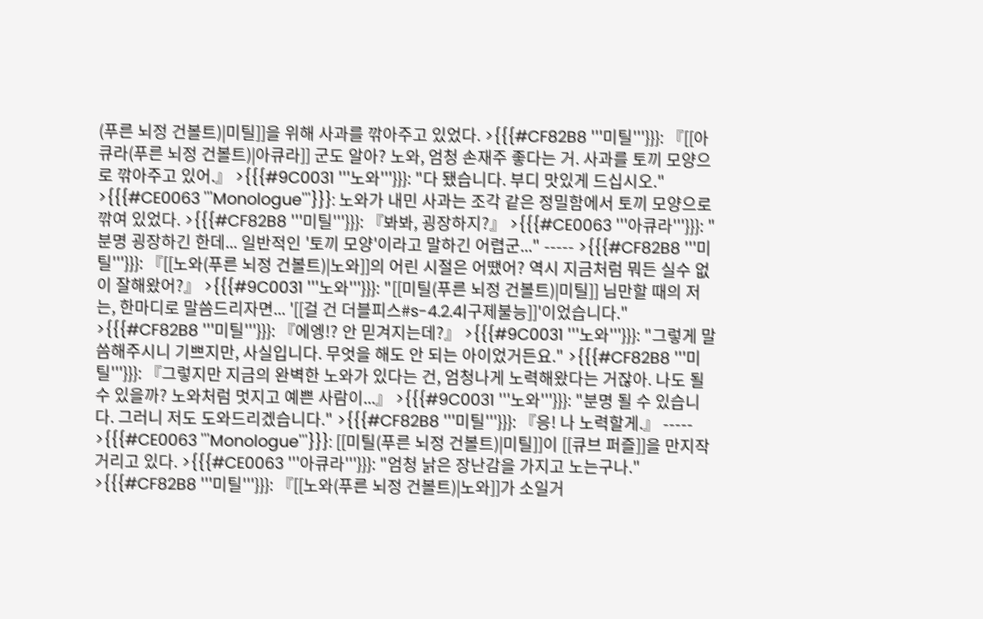(푸른 뇌정 건볼트)|미틸]]을 위해 사과를 깎아주고 있었다. >{{{#CF82B8 '''미틸'''}}}: 『[[아큐라(푸른 뇌정 건볼트)|아큐라]] 군도 알아? 노와, 엄청 손재주 좋다는 거. 사과를 토끼 모양으로 깎아주고 있어.』 >{{{#9C0031 '''노와'''}}}: "다 됐습니다. 부디 맛있게 드십시오." >{{{#CE0063 '''Monologue'''}}}: 노와가 내민 사과는 조각 같은 정밀함에서 토끼 모양으로 깎여 있었다. >{{{#CF82B8 '''미틸'''}}}: 『봐봐, 굉장하지?』 >{{{#CE0063 '''아큐라'''}}}: "분명 굉장하긴 한데... 일반적인 '토끼 모양'이라고 말하긴 어렵군..." ----- >{{{#CF82B8 '''미틸'''}}}: 『[[노와(푸른 뇌정 건볼트)|노와]]의 어린 시절은 어땠어? 역시 지금처럼 뭐든 실수 없이 잘해왔어?』 >{{{#9C0031 '''노와'''}}}: "[[미틸(푸른 뇌정 건볼트)|미틸]] 님만할 때의 저는, 한마디로 말씀드리자면... '[[걸 건 더블피스#s-4.2.4|구제불능]]'이었습니다." >{{{#CF82B8 '''미틸'''}}}: 『에엥!? 안 믿겨지는데?』 >{{{#9C0031 '''노와'''}}}: "그렇게 말씀해주시니 기쁘지만, 사실입니다. 무엇을 해도 안 되는 아이었거든요." >{{{#CF82B8 '''미틸'''}}}: 『그렇지만 지금의 완벽한 노와가 있다는 건, 엄청나게 노력해왔다는 거잖아. 나도 될 수 있을까? 노와처럼 멋지고 예쁜 사람이...』 >{{{#9C0031 '''노와'''}}}: "분명 될 수 있습니다. 그러니 저도 도와드리겠습니다." >{{{#CF82B8 '''미틸'''}}}: 『응! 나 노력할게.』 ----- >{{{#CE0063 '''Monologue'''}}}: [[미틸(푸른 뇌정 건볼트)|미틸]]이 [[큐브 퍼즐]]을 만지작거리고 있다. >{{{#CE0063 '''아큐라'''}}}: "엄청 낡은 장난감을 가지고 노는구나." >{{{#CF82B8 '''미틸'''}}}: 『[[노와(푸른 뇌정 건볼트)|노와]]가 소일거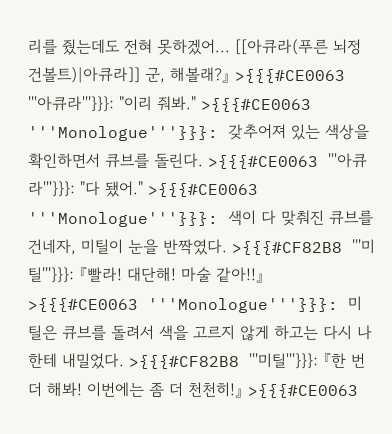리를 줬는데도 전혀 못하겠어... [[아큐라(푸른 뇌정 건볼트)|아큐라]] 군, 해볼래?』 >{{{#CE0063 '''아큐라'''}}}: "이리 줘봐." >{{{#CE0063 '''Monologue'''}}}: 갖추어져 있는 색상을 확인하면서 큐브를 돌린다. >{{{#CE0063 '''아큐라'''}}}: "다 됐어." >{{{#CE0063 '''Monologue'''}}}: 색이 다 맞춰진 큐브를 건네자, 미틸이 눈을 반짝였다. >{{{#CF82B8 '''미틸'''}}}: 『빨라! 대단해! 마술 같아!!』 >{{{#CE0063 '''Monologue'''}}}: 미틸은 큐브를 돌려서 색을 고르지 않게 하고는 다시 나한테 내밀었다. >{{{#CF82B8 '''미틸'''}}}: 『한 번 더 해봐! 이번에는 좀 더 천천히!』 >{{{#CE0063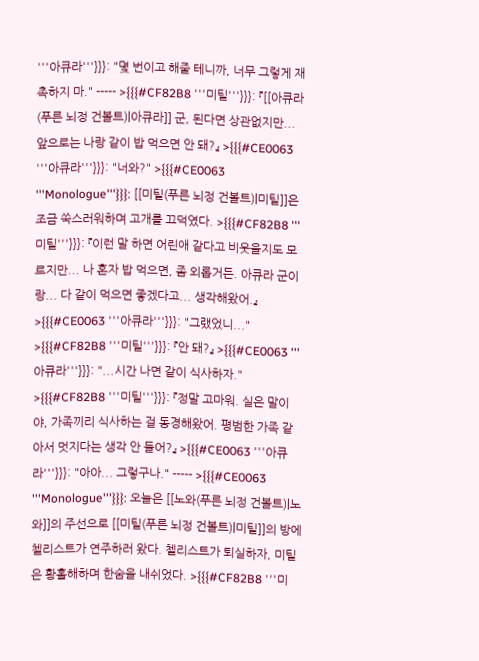'''아큐라'''}}}: "몇 번이고 해줄 테니까, 너무 그렇게 재촉하지 마." ----- >{{{#CF82B8 '''미틸'''}}}: 『[[아큐라(푸른 뇌정 건볼트)|아큐라]] 군, 된다면 상관없지만... 앞으로는 나랑 같이 밥 먹으면 안 돼?』 >{{{#CE0063 '''아큐라'''}}}: "너와?" >{{{#CE0063 '''Monologue'''}}}: [[미틸(푸른 뇌정 건볼트)|미틸]]은 조금 쑥스러워하며 고개를 끄덕였다. >{{{#CF82B8 '''미틸'''}}}: 『이런 말 하면 어린애 같다고 비웃을지도 모르지만... 나 혼자 밥 먹으면, 좀 외롭거든. 아큐라 군이랑... 다 같이 먹으면 좋겠다고... 생각해왔어.』 >{{{#CE0063 '''아큐라'''}}}: "그랬었니..." >{{{#CF82B8 '''미틸'''}}}: 『안 돼?』 >{{{#CE0063 '''아큐라'''}}}: "...시간 나면 같이 식사하자." >{{{#CF82B8 '''미틸'''}}}: 『정말 고마워. 실은 말이야, 가족끼리 식사하는 걸 동경해왔어. 평범한 가족 같아서 멋지다는 생각 안 들어?』 >{{{#CE0063 '''아큐라'''}}}: "아아... 그렇구나." ----- >{{{#CE0063 '''Monologue'''}}}: 오늘은 [[노와(푸른 뇌정 건볼트)|노와]]의 주선으로 [[미틸(푸른 뇌정 건볼트)|미틸]]의 방에 첼리스트가 연주하러 왔다. 첼리스트가 퇴실하자, 미틸은 황홀해하며 한숨을 내쉬었다. >{{{#CF82B8 '''미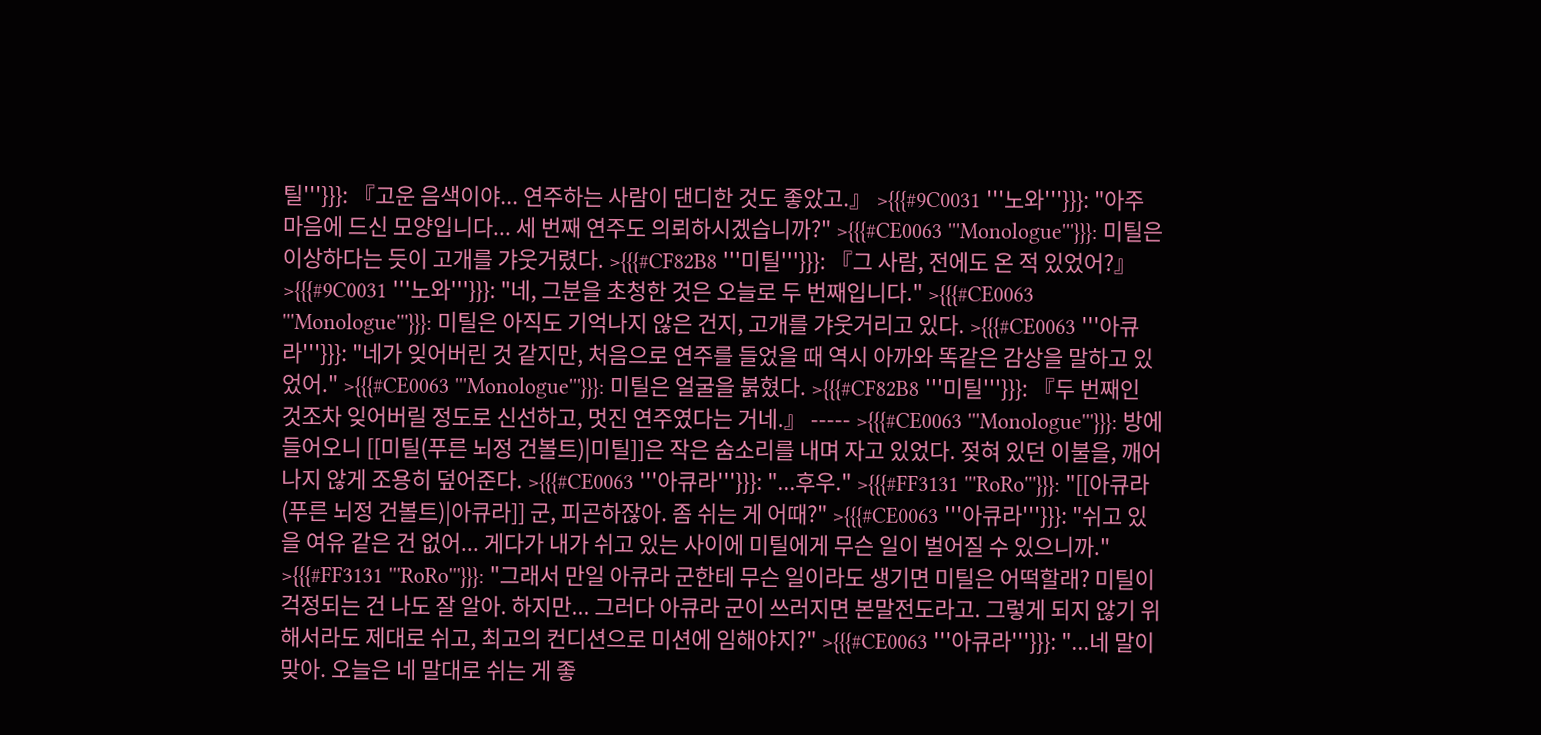틸'''}}}: 『고운 음색이야... 연주하는 사람이 댄디한 것도 좋았고.』 >{{{#9C0031 '''노와'''}}}: "아주 마음에 드신 모양입니다... 세 번째 연주도 의뢰하시겠습니까?" >{{{#CE0063 '''Monologue'''}}}: 미틸은 이상하다는 듯이 고개를 갸웃거렸다. >{{{#CF82B8 '''미틸'''}}}: 『그 사람, 전에도 온 적 있었어?』 >{{{#9C0031 '''노와'''}}}: "네, 그분을 초청한 것은 오늘로 두 번째입니다." >{{{#CE0063 '''Monologue'''}}}: 미틸은 아직도 기억나지 않은 건지, 고개를 갸웃거리고 있다. >{{{#CE0063 '''아큐라'''}}}: "네가 잊어버린 것 같지만, 처음으로 연주를 들었을 때 역시 아까와 똑같은 감상을 말하고 있었어." >{{{#CE0063 '''Monologue'''}}}: 미틸은 얼굴을 붉혔다. >{{{#CF82B8 '''미틸'''}}}: 『두 번째인 것조차 잊어버릴 정도로 신선하고, 멋진 연주였다는 거네.』 ----- >{{{#CE0063 '''Monologue'''}}}: 방에 들어오니 [[미틸(푸른 뇌정 건볼트)|미틸]]은 작은 숨소리를 내며 자고 있었다. 젖혀 있던 이불을, 깨어나지 않게 조용히 덮어준다. >{{{#CE0063 '''아큐라'''}}}: "...후우." >{{{#FF3131 '''RoRo'''}}}: "[[아큐라(푸른 뇌정 건볼트)|아큐라]] 군, 피곤하잖아. 좀 쉬는 게 어때?" >{{{#CE0063 '''아큐라'''}}}: "쉬고 있을 여유 같은 건 없어... 게다가 내가 쉬고 있는 사이에 미틸에게 무슨 일이 벌어질 수 있으니까." >{{{#FF3131 '''RoRo'''}}}: "그래서 만일 아큐라 군한테 무슨 일이라도 생기면 미틸은 어떡할래? 미틸이 걱정되는 건 나도 잘 알아. 하지만... 그러다 아큐라 군이 쓰러지면 본말전도라고. 그렇게 되지 않기 위해서라도 제대로 쉬고, 최고의 컨디션으로 미션에 임해야지?" >{{{#CE0063 '''아큐라'''}}}: "...네 말이 맞아. 오늘은 네 말대로 쉬는 게 좋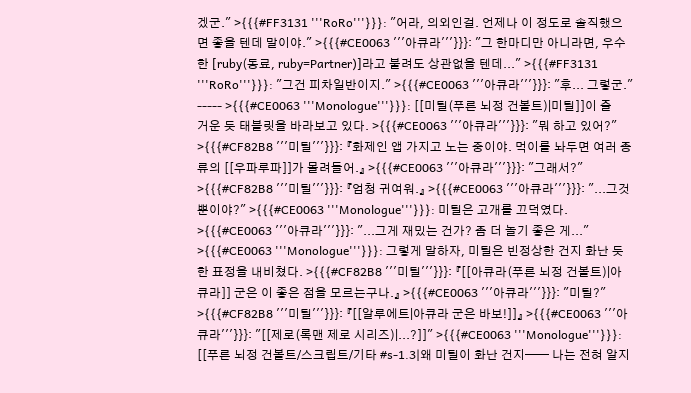겠군." >{{{#FF3131 '''RoRo'''}}}: "어라, 의외인걸. 언제나 이 정도로 솔직했으면 좋을 텐데 말이야." >{{{#CE0063 '''아큐라'''}}}: "그 한마디만 아니라면, 우수한 [ruby(동료, ruby=Partner)]라고 불려도 상관없을 텐데..." >{{{#FF3131 '''RoRo'''}}}: "그건 피차일반이지." >{{{#CE0063 '''아큐라'''}}}: "후... 그렇군." ----- >{{{#CE0063 '''Monologue'''}}}: [[미틸(푸른 뇌정 건볼트)|미틸]]이 즐거운 듯 태블릿을 바라보고 있다. >{{{#CE0063 '''아큐라'''}}}: "뭐 하고 있어?" >{{{#CF82B8 '''미틸'''}}}: 『화제인 앱 가지고 노는 중이야. 먹이를 놔두면 여러 종류의 [[우파루파]]가 몰려들어.』 >{{{#CE0063 '''아큐라'''}}}: "그래서?" >{{{#CF82B8 '''미틸'''}}}: 『엄청 귀여워.』 >{{{#CE0063 '''아큐라'''}}}: "...그것뿐이야?" >{{{#CE0063 '''Monologue'''}}}: 미틸은 고개를 끄덕였다. >{{{#CE0063 '''아큐라'''}}}: "...그게 재밌는 건가? 좀 더 놀기 좋은 게..." >{{{#CE0063 '''Monologue'''}}}: 그렇게 말하자, 미틸은 빈정상한 건지 화난 듯한 표정을 내비쳤다. >{{{#CF82B8 '''미틸'''}}}: 『[[아큐라(푸른 뇌정 건볼트)|아큐라]] 군은 이 좋은 점을 모르는구나.』 >{{{#CE0063 '''아큐라'''}}}: "미틸?" >{{{#CF82B8 '''미틸'''}}}: 『[[알루에트|아큐라 군은 바보!]]』 >{{{#CE0063 '''아큐라'''}}}: "[[제로(록맨 제로 시리즈)|...?]]" >{{{#CE0063 '''Monologue'''}}}: [[푸른 뇌정 건볼트/스크립트/기타 #s-1.3|왜 미틸이 화난 건지── 나는 전혀 알지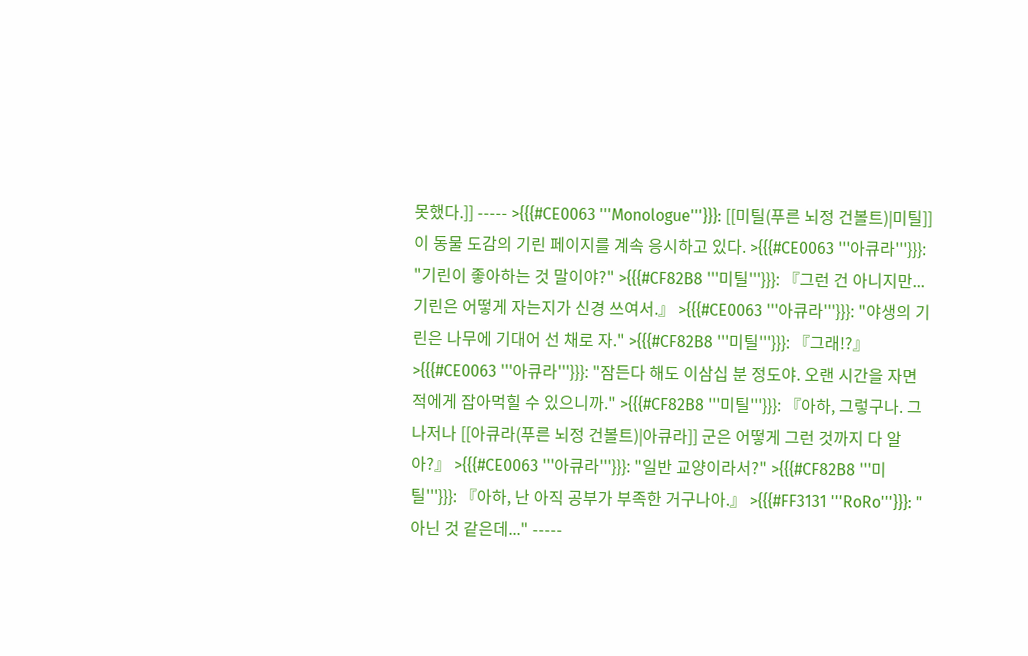못했다.]] ----- >{{{#CE0063 '''Monologue'''}}}: [[미틸(푸른 뇌정 건볼트)|미틸]]이 동물 도감의 기린 페이지를 계속 응시하고 있다. >{{{#CE0063 '''아큐라'''}}}: "기린이 좋아하는 것 말이야?" >{{{#CF82B8 '''미틸'''}}}: 『그런 건 아니지만... 기린은 어떻게 자는지가 신경 쓰여서.』 >{{{#CE0063 '''아큐라'''}}}: "야생의 기린은 나무에 기대어 선 채로 자." >{{{#CF82B8 '''미틸'''}}}: 『그래!?』 >{{{#CE0063 '''아큐라'''}}}: "잠든다 해도 이삼십 분 정도야. 오랜 시간을 자면 적에게 잡아먹힐 수 있으니까." >{{{#CF82B8 '''미틸'''}}}: 『아하, 그렇구나. 그나저나 [[아큐라(푸른 뇌정 건볼트)|아큐라]] 군은 어떻게 그런 것까지 다 알아?』 >{{{#CE0063 '''아큐라'''}}}: "일반 교양이라서?" >{{{#CF82B8 '''미틸'''}}}: 『아하, 난 아직 공부가 부족한 거구나아.』 >{{{#FF3131 '''RoRo'''}}}: "아닌 것 같은데..." -----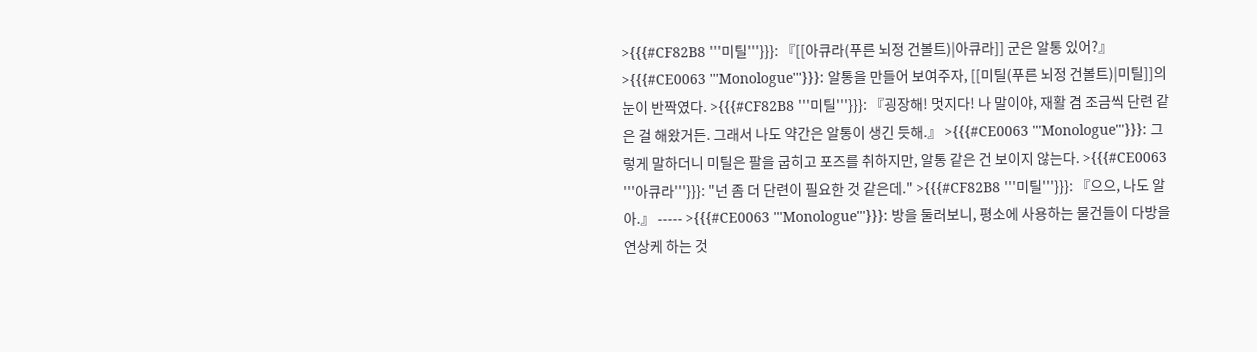>{{{#CF82B8 '''미틸'''}}}: 『[[아큐라(푸른 뇌정 건볼트)|아큐라]] 군은 알통 있어?』 >{{{#CE0063 '''Monologue'''}}}: 알통을 만들어 보여주자, [[미틸(푸른 뇌정 건볼트)|미틸]]의 눈이 반짝였다. >{{{#CF82B8 '''미틸'''}}}: 『굉장해! 멋지다! 나 말이야, 재활 겸 조금씩 단련 같은 걸 해왔거든. 그래서 나도 약간은 알통이 생긴 듯해.』 >{{{#CE0063 '''Monologue'''}}}: 그렇게 말하더니 미틸은 팔을 굽히고 포즈를 취하지만, 알통 같은 건 보이지 않는다. >{{{#CE0063 '''아큐라'''}}}: "넌 좀 더 단련이 필요한 것 같은데." >{{{#CF82B8 '''미틸'''}}}: 『으으, 나도 알아.』 ----- >{{{#CE0063 '''Monologue'''}}}: 방을 둘러보니, 평소에 사용하는 물건들이 다방을 연상케 하는 것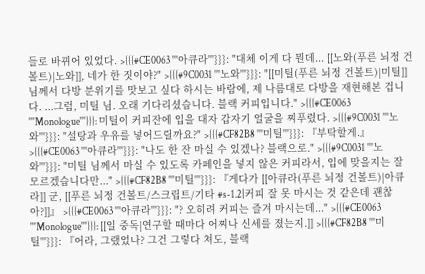들로 바뀌어 있었다. >{{{#CE0063 '''아큐라'''}}}: "대체 이게 다 뭔데... [[노와(푸른 뇌정 건볼트)|노와]], 네가 한 짓이야?" >{{{#9C0031 '''노와'''}}}: "[[미틸(푸른 뇌정 건볼트)|미틸]] 님께서 다방 분위기를 맛보고 싶다 하시는 바람에, 제 나름대로 다방을 재현해본 겁니다. ...그럼, 미틸 님. 오래 기다리셨습니다. 블랙 커피입니다." >{{{#CE0063 '''Monologue'''}}}: 미틸이 커피잔에 입을 대자 갑자기 얼굴을 찌푸렸다. >{{{#9C0031 '''노와'''}}}: "설탕과 우유를 넣어드릴까요?" >{{{#CF82B8 '''미틸'''}}}: 『부탁할게.』 >{{{#CE0063 '''아큐라'''}}}: "나도 한 잔 마실 수 있겠나? 블랙으로." >{{{#9C0031 '''노와'''}}}: "미틸 님께서 마실 수 있도록 카페인을 넣지 않은 커피라서, 입에 맞을지는 잘 모르겠습니다만..." >{{{#CF82B8 '''미틸'''}}}: 『게다가 [[아큐라(푸른 뇌정 건볼트)|아큐라]] 군, [[푸른 뇌정 건볼트/스크립트/기타 #s-1.2|커피 잘 못 마시는 것 같은데 괜찮아?]]』 >{{{#CE0063 '''아큐라'''}}}: "? 오히려 커피는 즐겨 마시는데..." >{{{#CE0063 '''Monologue'''}}}: [[일 중독|연구할 때마다 어찌나 신세를 졌는지.]] >{{{#CF82B8 '''미틸'''}}}: 『어라, 그랬었나? 그건 그렇다 쳐도, 블랙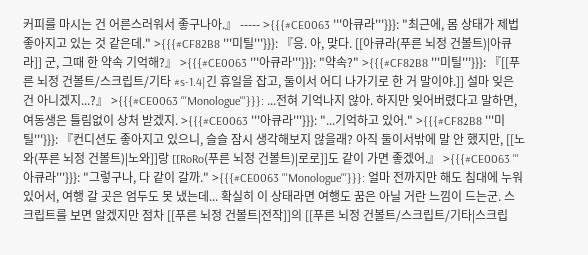커피를 마시는 건 어른스러워서 좋구나아.』 ----- >{{{#CE0063 '''아큐라'''}}}: "최근에, 몸 상태가 제법 좋아지고 있는 것 같은데." >{{{#CF82B8 '''미틸'''}}}: 『응. 아, 맞다. [[아큐라(푸른 뇌정 건볼트)|아큐라]] 군, 그때 한 약속 기억해?』 >{{{#CE0063 '''아큐라'''}}}: "약속?" >{{{#CF82B8 '''미틸'''}}}: 『[[푸른 뇌정 건볼트/스크립트/기타 #s-1.4|긴 휴일을 잡고, 둘이서 어디 나가기로 한 거 말이야.]] 설마 잊은 건 아니겠지...?』 >{{{#CE0063 '''Monologue'''}}}: ...전혀 기억나지 않아. 하지만 잊어버렸다고 말하면, 여동생은 틀림없이 상처 받겠지. >{{{#CE0063 '''아큐라'''}}}: "...기억하고 있어." >{{{#CF82B8 '''미틸'''}}}: 『컨디션도 좋아지고 있으니, 슬슬 잠시 생각해보지 않을래? 아직 둘이서밖에 말 안 했지만, [[노와(푸른 뇌정 건볼트)|노와]]랑 [[RoRo(푸른 뇌정 건볼트)|로로]]도 같이 가면 좋겠어.』 >{{{#CE0063 '''아큐라'''}}}: "그렇구나, 다 같이 갈까." >{{{#CE0063 '''Monologue'''}}}: 얼마 전까지만 해도 침대에 누워 있어서, 여행 갈 곳은 엄두도 못 냈는데... 확실히 이 상태라면 여행도 꿈은 아닐 거란 느낌이 드는군. 스크립트를 보면 알겠지만 점차 [[푸른 뇌정 건볼트|전작]]의 [[푸른 뇌정 건볼트/스크립트/기타|스크립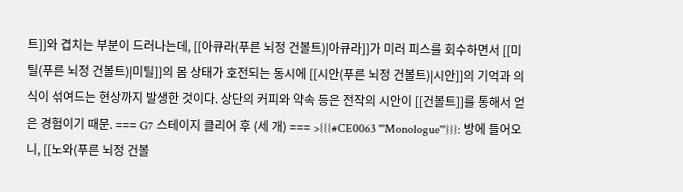트]]와 겹치는 부분이 드러나는데, [[아큐라(푸른 뇌정 건볼트)|아큐라]]가 미러 피스를 회수하면서 [[미틸(푸른 뇌정 건볼트)|미틸]]의 몸 상태가 호전되는 동시에 [[시안(푸른 뇌정 건볼트)|시안]]의 기억과 의식이 섞여드는 현상까지 발생한 것이다. 상단의 커피와 약속 등은 전작의 시안이 [[건볼트]]를 통해서 얻은 경험이기 때문. === G7 스테이지 클리어 후 (세 개) === >{{{#CE0063 '''Monologue'''}}}: 방에 들어오니, [[노와(푸른 뇌정 건볼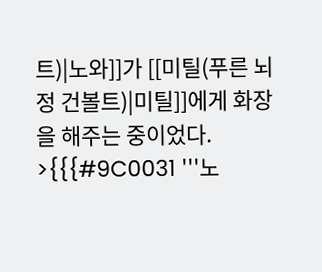트)|노와]]가 [[미틸(푸른 뇌정 건볼트)|미틸]]에게 화장을 해주는 중이었다. >{{{#9C0031 '''노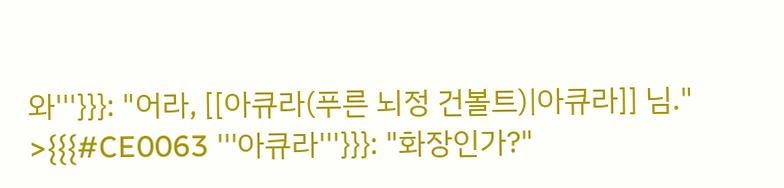와'''}}}: "어라, [[아큐라(푸른 뇌정 건볼트)|아큐라]] 님." >{{{#CE0063 '''아큐라'''}}}: "화장인가?"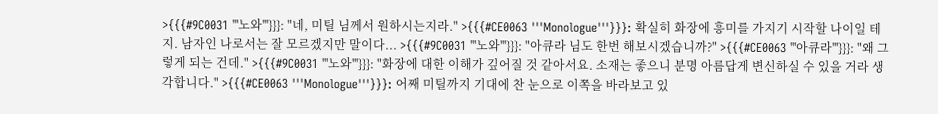>{{{#9C0031 '''노와'''}}}: "네, 미틸 님께서 원하시는지라." >{{{#CE0063 '''Monologue'''}}}: 확실히 화장에 흥미를 가지기 시작할 나이일 테지. 남자인 나로서는 잘 모르겠지만 말이다... >{{{#9C0031 '''노와'''}}}: "아큐라 님도 한번 해보시겠습니까?" >{{{#CE0063 '''아큐라'''}}}: "왜 그렇게 되는 건데." >{{{#9C0031 '''노와'''}}}: "화장에 대한 이해가 깊어질 것 같아서요. 소재는 좋으니 분명 아름답게 변신하실 수 있을 거라 생각합니다." >{{{#CE0063 '''Monologue'''}}}: 어째 미틸까지 기대에 찬 눈으로 이쪽을 바라보고 있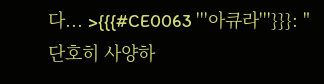다... >{{{#CE0063 '''아큐라'''}}}: "단호히 사양하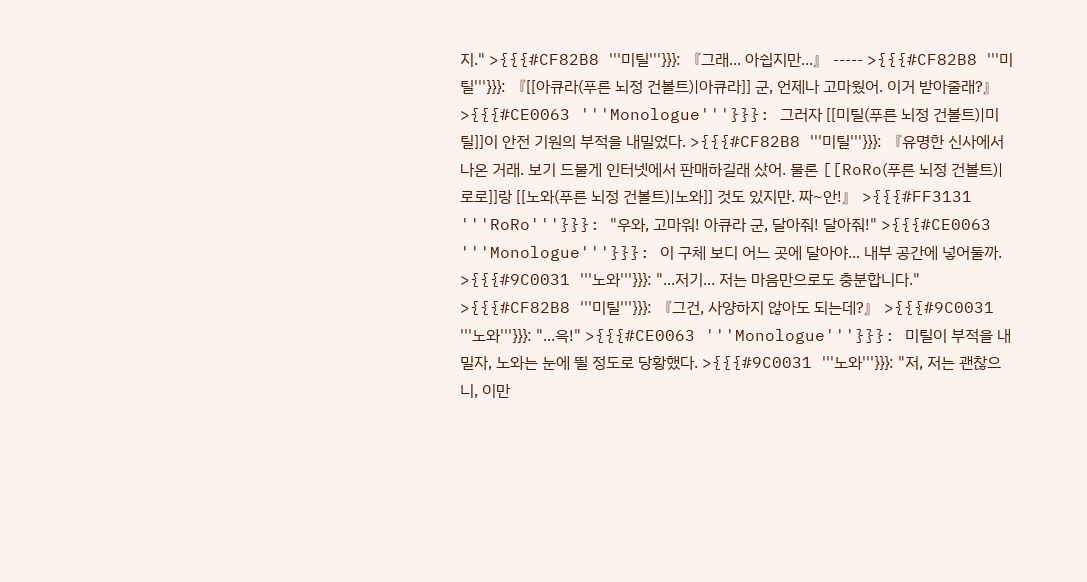지." >{{{#CF82B8 '''미틸'''}}}: 『그래... 아쉽지만...』 ----- >{{{#CF82B8 '''미틸'''}}}: 『[[아큐라(푸른 뇌정 건볼트)|아큐라]] 군, 언제나 고마웠어. 이거 받아줄래?』 >{{{#CE0063 '''Monologue'''}}}: 그러자 [[미틸(푸른 뇌정 건볼트)|미틸]]이 안전 기원의 부적을 내밀었다. >{{{#CF82B8 '''미틸'''}}}: 『유명한 신사에서 나온 거래. 보기 드물게 인터넷에서 판매하길래 샀어. 물론 [[RoRo(푸른 뇌정 건볼트)|로로]]랑 [[노와(푸른 뇌정 건볼트)|노와]] 것도 있지만. 짜~안!』 >{{{#FF3131 '''RoRo'''}}}: "우와, 고마워! 아큐라 군, 달아줘! 달아줘!" >{{{#CE0063 '''Monologue'''}}}: 이 구체 보디 어느 곳에 달아야... 내부 공간에 넣어둘까. >{{{#9C0031 '''노와'''}}}: "...저기... 저는 마음만으로도 충분합니다." >{{{#CF82B8 '''미틸'''}}}: 『그건, 사양하지 않아도 되는데?』 >{{{#9C0031 '''노와'''}}}: "...윽!" >{{{#CE0063 '''Monologue'''}}}: 미틸이 부적을 내밀자, 노와는 눈에 띌 정도로 당황했다. >{{{#9C0031 '''노와'''}}}: "저, 저는 괜찮으니, 이만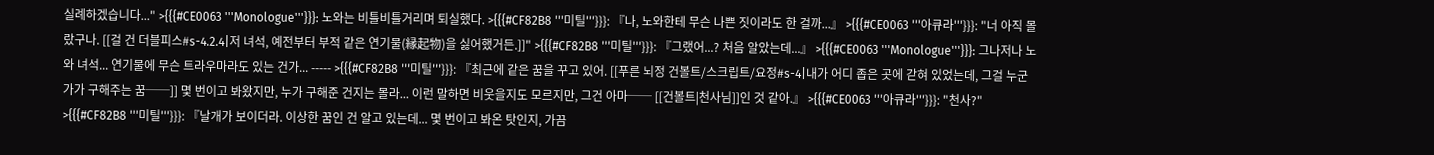실례하겠습니다..." >{{{#CE0063 '''Monologue'''}}}: 노와는 비틀비틀거리며 퇴실했다. >{{{#CF82B8 '''미틸'''}}}: 『나, 노와한테 무슨 나쁜 짓이라도 한 걸까...』 >{{{#CE0063 '''아큐라'''}}}: "너 아직 몰랐구나. [[걸 건 더블피스#s-4.2.4|저 녀석, 예전부터 부적 같은 연기물(縁起物)을 싫어했거든.]]" >{{{#CF82B8 '''미틸'''}}}: 『그랬어...? 처음 알았는데...』 >{{{#CE0063 '''Monologue'''}}}: 그나저나 노와 녀석... 연기물에 무슨 트라우마라도 있는 건가... ----- >{{{#CF82B8 '''미틸'''}}}: 『최근에 같은 꿈을 꾸고 있어. [[푸른 뇌정 건볼트/스크립트/요정#s-4|내가 어디 좁은 곳에 갇혀 있었는데, 그걸 누군가가 구해주는 꿈──]] 몇 번이고 봐왔지만, 누가 구해준 건지는 몰라... 이런 말하면 비웃을지도 모르지만, 그건 아마── [[건볼트|천사님]]인 것 같아.』 >{{{#CE0063 '''아큐라'''}}}: "천사?" >{{{#CF82B8 '''미틸'''}}}: 『날개가 보이더라. 이상한 꿈인 건 알고 있는데... 몇 번이고 봐온 탓인지, 가끔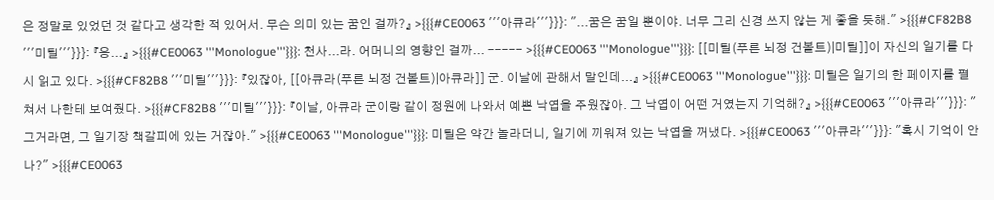은 정말로 있었던 것 같다고 생각한 적 있어서. 무슨 의미 있는 꿈인 걸까?』 >{{{#CE0063 '''아큐라'''}}}: "...꿈은 꿈일 뿐이야. 너무 그리 신경 쓰지 않는 게 좋을 듯해." >{{{#CF82B8 '''미틸'''}}}: 『응...』 >{{{#CE0063 '''Monologue'''}}}: 천사...라. 어머니의 영향인 걸까... ----- >{{{#CE0063 '''Monologue'''}}}: [[미틸(푸른 뇌정 건볼트)|미틸]]이 자신의 일기를 다시 읽고 있다. >{{{#CF82B8 '''미틸'''}}}: 『있잖아, [[아큐라(푸른 뇌정 건볼트)|아큐라]] 군. 이날에 관해서 말인데...』 >{{{#CE0063 '''Monologue'''}}}: 미틸은 일기의 한 페이지를 펼쳐서 나한테 보여줬다. >{{{#CF82B8 '''미틸'''}}}: 『이날, 아큐라 군이랑 같이 정원에 나와서 예쁜 낙엽을 주웠잖아. 그 낙엽이 어떤 거였는지 기억해?』 >{{{#CE0063 '''아큐라'''}}}: "그거라면, 그 일기장 책갈피에 있는 거잖아." >{{{#CE0063 '''Monologue'''}}}: 미틸은 약간 놀라더니, 일기에 끼워져 있는 낙엽을 꺼냈다. >{{{#CE0063 '''아큐라'''}}}: "혹시 기억이 안 나?" >{{{#CE0063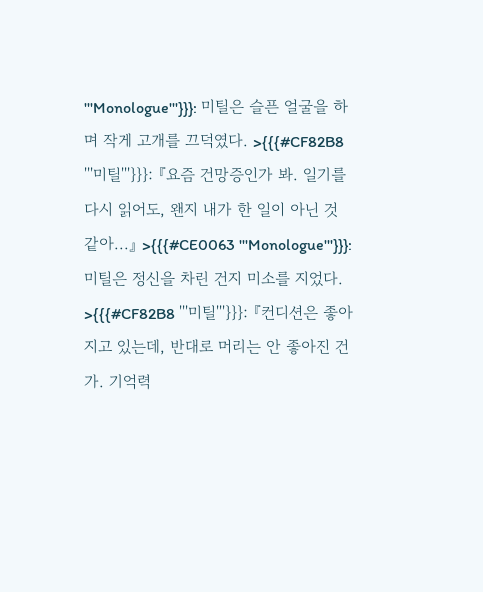'''Monologue'''}}}: 미틸은 슬픈 얼굴을 하며 작게 고개를 끄덕였다. >{{{#CF82B8 '''미틸'''}}}: 『요즘 건망증인가 봐. 일기를 다시 읽어도, 왠지 내가 한 일이 아닌 것 같아...』 >{{{#CE0063 '''Monologue'''}}}: 미틸은 정신을 차린 건지 미소를 지었다. >{{{#CF82B8 '''미틸'''}}}: 『컨디션은 좋아지고 있는데, 반대로 머리는 안 좋아진 건가. 기억력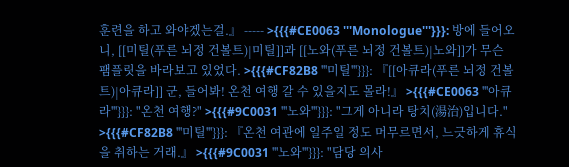훈련을 하고 와야겠는걸.』 ----- >{{{#CE0063 '''Monologue'''}}}: 방에 들어오니, [[미틸(푸른 뇌정 건볼트)|미틸]]과 [[노와(푸른 뇌정 건볼트)|노와]]가 무슨 팸플릿을 바라보고 있었다. >{{{#CF82B8 '''미틸'''}}}: 『[[아큐라(푸른 뇌정 건볼트)|아큐라]] 군, 들어봐! 온천 여행 갈 수 있을지도 몰라!』 >{{{#CE0063 '''아큐라'''}}}: "온천 여행?" >{{{#9C0031 '''노와'''}}}: "그게 아니라 탕치(湯治)입니다." >{{{#CF82B8 '''미틸'''}}}: 『온천 여관에 일주일 정도 머무르면서, 느긋하게 휴식을 취하는 거래.』 >{{{#9C0031 '''노와'''}}}: "담당 의사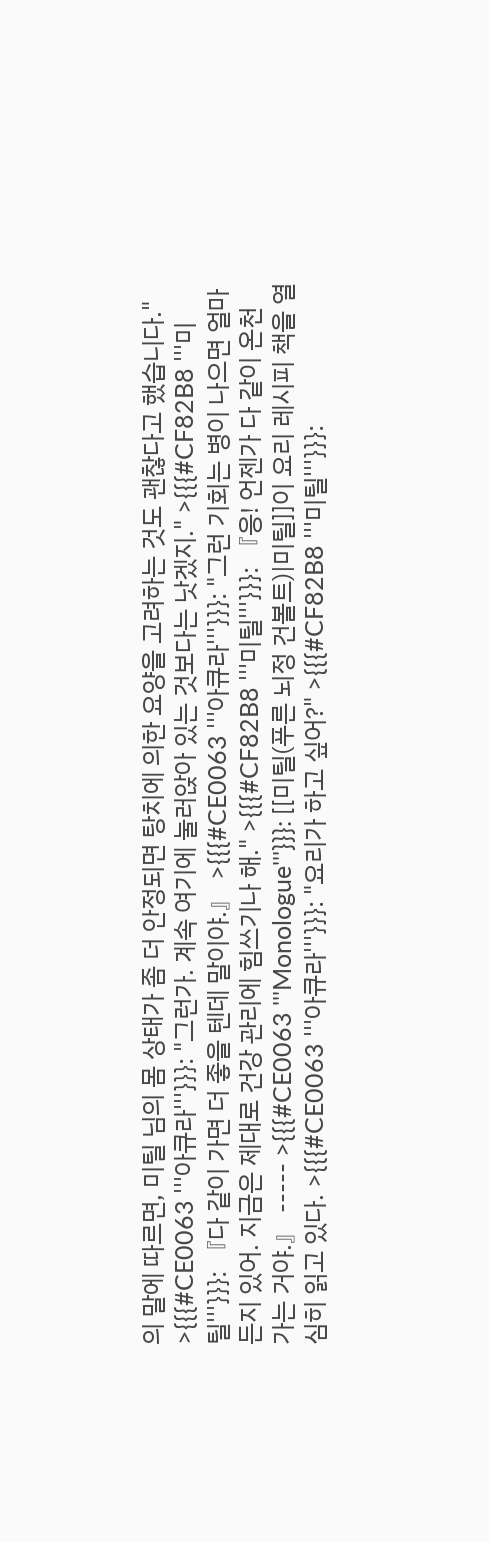의 말에 따르면, 미틸 님의 몸 상태가 좀 더 안정되면 탕치에 의한 요양을 고려하는 것도 괜찮다고 했습니다." >{{{#CE0063 '''아큐라'''}}}: "그런가. 계속 여기에 눌러앉아 있는 것보다는 낫겠지." >{{{#CF82B8 '''미틸'''}}}: 『다 같이 가면 더 좋을 텐데 말이야.』 >{{{#CE0063 '''아큐라'''}}}: "그런 기회는 병이 나으면 얼마든지 있어. 지금은 제대로 건강 관리에 힘쓰기나 해." >{{{#CF82B8 '''미틸'''}}}: 『응! 언젠가 다 같이 온천 가는 거야.』 ----- >{{{#CE0063 '''Monologue'''}}}: [[미틸(푸른 뇌정 건볼트)|미틸]]이 요리 레시피 책을 열심히 읽고 있다. >{{{#CE0063 '''아큐라'''}}}: "요리가 하고 싶어?" >{{{#CF82B8 '''미틸'''}}}: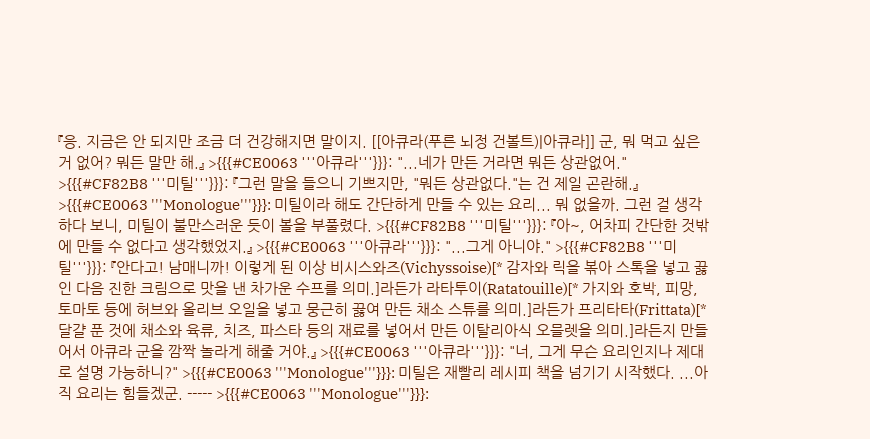『응. 지금은 안 되지만 조금 더 건강해지면 말이지. [[아큐라(푸른 뇌정 건볼트)|아큐라]] 군, 뭐 먹고 싶은 거 없어? 뭐든 말만 해.』 >{{{#CE0063 '''아큐라'''}}}: "...네가 만든 거라면 뭐든 상관없어." >{{{#CF82B8 '''미틸'''}}}: 『그런 말을 들으니 기쁘지만, "뭐든 상관없다."는 건 제일 곤란해.』 >{{{#CE0063 '''Monologue'''}}}: 미틸이라 해도 간단하게 만들 수 있는 요리... 뭐 없을까. 그런 걸 생각하다 보니, 미틸이 불만스러운 듯이 볼을 부풀렸다. >{{{#CF82B8 '''미틸'''}}}: 『아~, 어차피 간단한 것밖에 만들 수 없다고 생각했었지.』 >{{{#CE0063 '''아큐라'''}}}: "...그게 아니야." >{{{#CF82B8 '''미틸'''}}}: 『안다고! 남매니까! 이렇게 된 이상 비시스와즈(Vichyssoise)[* 감자와 릭을 볶아 스톡을 넣고 끓인 다음 진한 크림으로 맛을 낸 차가운 수프를 의미.]라든가 라타투이(Ratatouille)[* 가지와 호박, 피망, 토마토 등에 허브와 올리브 오일을 넣고 뭉근히 끓여 만든 채소 스튜를 의미.]라든가 프리타타(Frittata)[* 달걀 푼 것에 채소와 육류, 치즈, 파스타 등의 재료를 넣어서 만든 이탈리아식 오믈렛을 의미.]라든지 만들어서 아큐라 군을 깜짝 놀라게 해줄 거야.』 >{{{#CE0063 '''아큐라'''}}}: "너, 그게 무슨 요리인지나 제대로 설명 가능하니?" >{{{#CE0063 '''Monologue'''}}}: 미틸은 재빨리 레시피 책을 넘기기 시작했다. ...아직 요리는 힘들겠군. ----- >{{{#CE0063 '''Monologue'''}}}: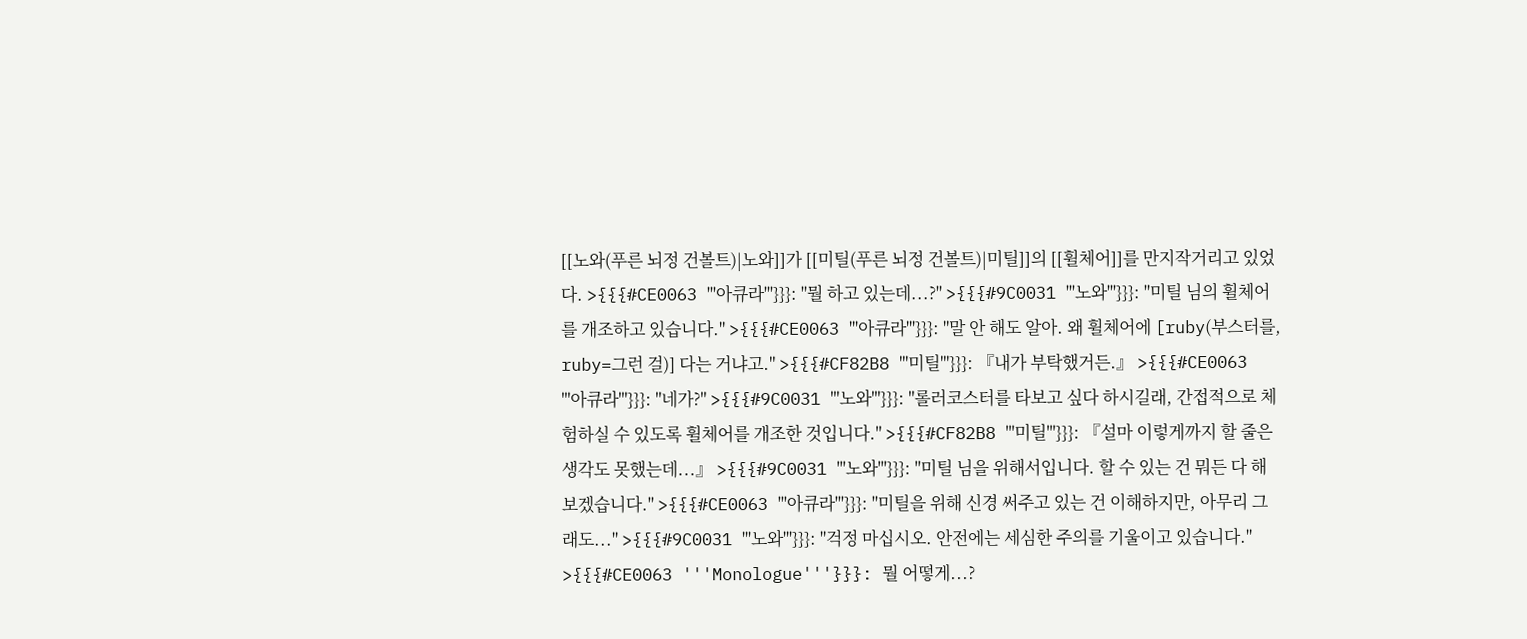[[노와(푸른 뇌정 건볼트)|노와]]가 [[미틸(푸른 뇌정 건볼트)|미틸]]의 [[휠체어]]를 만지작거리고 있었다. >{{{#CE0063 '''아큐라'''}}}: "뭘 하고 있는데...?" >{{{#9C0031 '''노와'''}}}: "미틸 님의 휠체어를 개조하고 있습니다." >{{{#CE0063 '''아큐라'''}}}: "말 안 해도 알아. 왜 휠체어에 [ruby(부스터를, ruby=그런 걸)] 다는 거냐고." >{{{#CF82B8 '''미틸'''}}}: 『내가 부탁했거든.』 >{{{#CE0063 '''아큐라'''}}}: "네가?" >{{{#9C0031 '''노와'''}}}: "롤러코스터를 타보고 싶다 하시길래, 간접적으로 체험하실 수 있도록 휠체어를 개조한 것입니다." >{{{#CF82B8 '''미틸'''}}}: 『설마 이렇게까지 할 줄은 생각도 못했는데...』 >{{{#9C0031 '''노와'''}}}: "미틸 님을 위해서입니다. 할 수 있는 건 뭐든 다 해보겠습니다." >{{{#CE0063 '''아큐라'''}}}: "미틸을 위해 신경 써주고 있는 건 이해하지만, 아무리 그래도..." >{{{#9C0031 '''노와'''}}}: "걱정 마십시오. 안전에는 세심한 주의를 기울이고 있습니다." >{{{#CE0063 '''Monologue'''}}}: 뭘 어떻게...?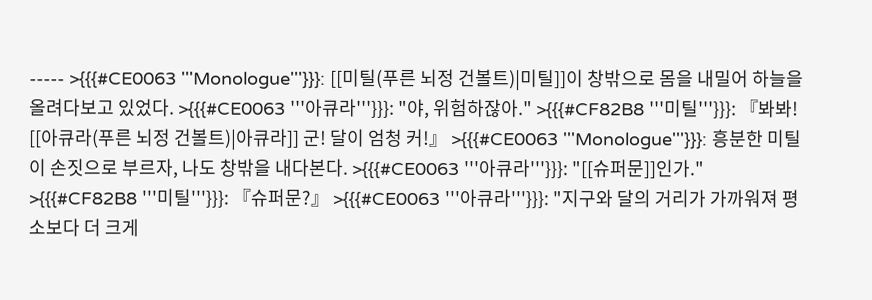----- >{{{#CE0063 '''Monologue'''}}}: [[미틸(푸른 뇌정 건볼트)|미틸]]이 창밖으로 몸을 내밀어 하늘을 올려다보고 있었다. >{{{#CE0063 '''아큐라'''}}}: "야, 위험하잖아." >{{{#CF82B8 '''미틸'''}}}: 『봐봐! [[아큐라(푸른 뇌정 건볼트)|아큐라]] 군! 달이 엄청 커!』 >{{{#CE0063 '''Monologue'''}}}: 흥분한 미틸이 손짓으로 부르자, 나도 창밖을 내다본다. >{{{#CE0063 '''아큐라'''}}}: "[[슈퍼문]]인가." >{{{#CF82B8 '''미틸'''}}}: 『슈퍼문?』 >{{{#CE0063 '''아큐라'''}}}: "지구와 달의 거리가 가까워져 평소보다 더 크게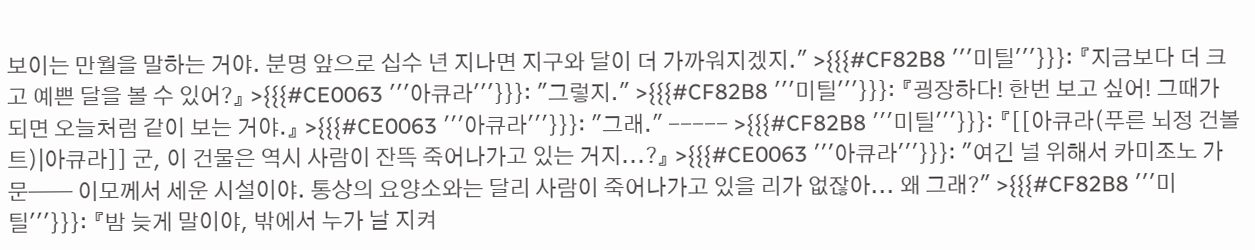보이는 만월을 말하는 거야. 분명 앞으로 십수 년 지나면 지구와 달이 더 가까워지겠지." >{{{#CF82B8 '''미틸'''}}}: 『지금보다 더 크고 예쁜 달을 볼 수 있어?』 >{{{#CE0063 '''아큐라'''}}}: "그렇지." >{{{#CF82B8 '''미틸'''}}}: 『굉장하다! 한번 보고 싶어! 그때가 되면 오늘처럼 같이 보는 거야.』 >{{{#CE0063 '''아큐라'''}}}: "그래." ----- >{{{#CF82B8 '''미틸'''}}}: 『[[아큐라(푸른 뇌정 건볼트)|아큐라]] 군, 이 건물은 역시 사람이 잔뜩 죽어나가고 있는 거지...?』 >{{{#CE0063 '''아큐라'''}}}: "여긴 널 위해서 카미조노 가문── 이모께서 세운 시설이야. 통상의 요양소와는 달리 사람이 죽어나가고 있을 리가 없잖아... 왜 그래?" >{{{#CF82B8 '''미틸'''}}}: 『밤 늦게 말이야, 밖에서 누가 날 지켜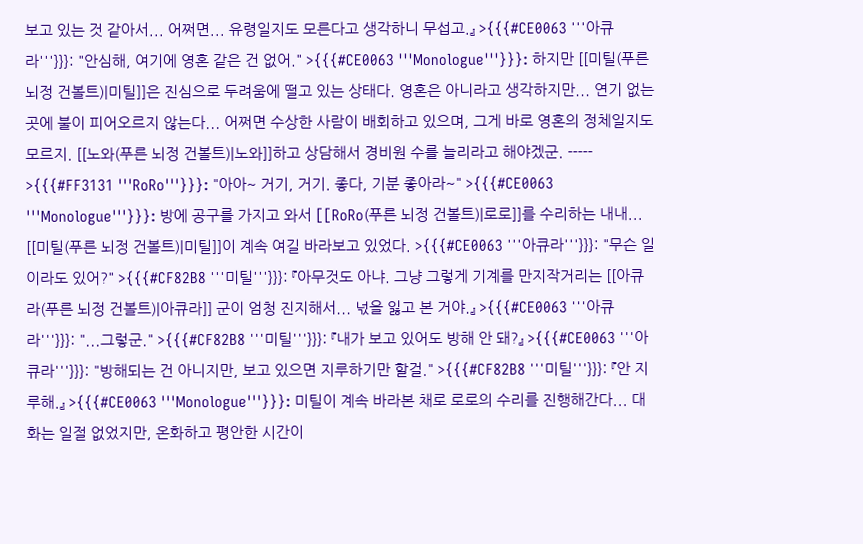보고 있는 것 같아서... 어쩌면... 유령일지도 모른다고 생각하니 무섭고.』 >{{{#CE0063 '''아큐라'''}}}: "안심해, 여기에 영혼 같은 건 없어." >{{{#CE0063 '''Monologue'''}}}: 하지만 [[미틸(푸른 뇌정 건볼트)|미틸]]은 진심으로 두려움에 떨고 있는 상태다. 영혼은 아니라고 생각하지만... 연기 없는 곳에 불이 피어오르지 않는다... 어쩌면 수상한 사람이 배회하고 있으며, 그게 바로 영혼의 정체일지도 모르지. [[노와(푸른 뇌정 건볼트)|노와]]하고 상담해서 경비원 수를 늘리라고 해야겠군. ----- >{{{#FF3131 '''RoRo'''}}}: "아아~ 거기, 거기. 좋다, 기분 좋아라~" >{{{#CE0063 '''Monologue'''}}}: 방에 공구를 가지고 와서 [[RoRo(푸른 뇌정 건볼트)|로로]]를 수리하는 내내... [[미틸(푸른 뇌정 건볼트)|미틸]]이 계속 여길 바라보고 있었다. >{{{#CE0063 '''아큐라'''}}}: "무슨 일이라도 있어?" >{{{#CF82B8 '''미틸'''}}}: 『아무것도 아냐. 그냥 그렇게 기계를 만지작거리는 [[아큐라(푸른 뇌정 건볼트)|아큐라]] 군이 엄청 진지해서... 넋을 잃고 본 거야.』 >{{{#CE0063 '''아큐라'''}}}: "...그렇군." >{{{#CF82B8 '''미틸'''}}}: 『내가 보고 있어도 방해 안 돼?』 >{{{#CE0063 '''아큐라'''}}}: "방해되는 건 아니지만, 보고 있으면 지루하기만 할걸." >{{{#CF82B8 '''미틸'''}}}: 『안 지루해.』 >{{{#CE0063 '''Monologue'''}}}: 미틸이 계속 바라본 채로 로로의 수리를 진행해간다... 대화는 일절 없었지만, 온화하고 평안한 시간이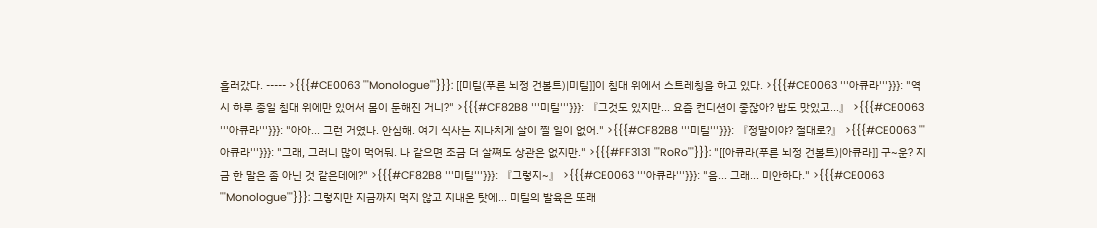흘러갔다. ----- >{{{#CE0063 '''Monologue'''}}}: [[미틸(푸른 뇌정 건볼트)|미틸]]이 침대 위에서 스트레칭을 하고 있다. >{{{#CE0063 '''아큐라'''}}}: "역시 하루 종일 침대 위에만 있어서 몸이 둔해진 거니?" >{{{#CF82B8 '''미틸'''}}}: 『그것도 있지만... 요즘 컨디션이 좋잖아? 밥도 맛있고...』 >{{{#CE0063 '''아큐라'''}}}: "아아... 그런 거였나. 안심해. 여기 식사는 지나치게 살이 찔 일이 없어." >{{{#CF82B8 '''미틸'''}}}: 『정말이야? 절대로?』 >{{{#CE0063 '''아큐라'''}}}: "그래, 그러니 많이 먹어둬. 나 같으면 조금 더 살쪄도 상관은 없지만." >{{{#FF3131 '''RoRo'''}}}: "[[아큐라(푸른 뇌정 건볼트)|아큐라]] 구~운? 지금 한 말은 좀 아닌 것 같은데에?" >{{{#CF82B8 '''미틸'''}}}: 『그렇지~』 >{{{#CE0063 '''아큐라'''}}}: "음... 그래... 미안하다." >{{{#CE0063 '''Monologue'''}}}: 그렇지만 지금까지 먹지 않고 지내온 탓에... 미틸의 발육은 또래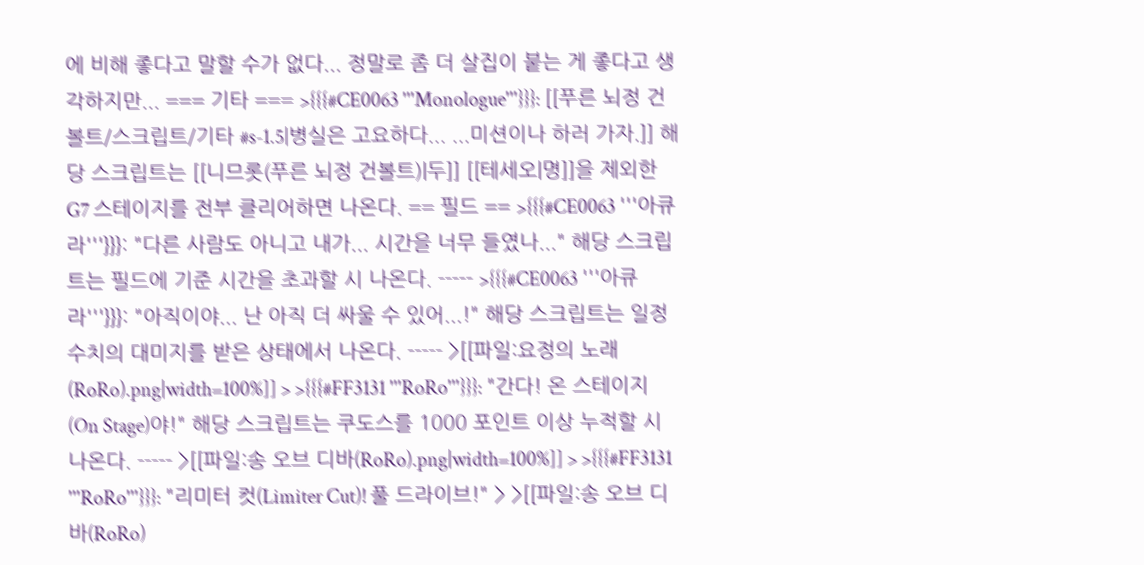에 비해 좋다고 말할 수가 없다... 정말로 좀 더 살집이 붙는 게 좋다고 생각하지만... === 기타 === >{{{#CE0063 '''Monologue'''}}}: [[푸른 뇌정 건볼트/스크립트/기타 #s-1.5|병실은 고요하다... ...미션이나 하러 가자.]] 해당 스크립트는 [[니므롯(푸른 뇌정 건볼트)|두]] [[테세오|명]]을 제외한 G7 스테이지를 전부 클리어하면 나온다. == 필드 == >{{{#CE0063 '''아큐라'''}}}: "다른 사람도 아니고 내가... 시간을 너무 들였나..." 해당 스크립트는 필드에 기준 시간을 초과할 시 나온다. ----- >{{{#CE0063 '''아큐라'''}}}: "아직이야... 난 아직 더 싸울 수 있어...!" 해당 스크립트는 일정 수치의 대미지를 받은 상태에서 나온다. ----- >[[파일:요정의 노래(RoRo).png|width=100%]] > >{{{#FF3131 '''RoRo'''}}}: "간다! 온 스테이지(On Stage)야!" 해당 스크립트는 쿠도스를 1000 포인트 이상 누적할 시 나온다. ----- >[[파일:송 오브 디바(RoRo).png|width=100%]] > >{{{#FF3131 '''RoRo'''}}}: "리미터 컷(Limiter Cut)! 풀 드라이브!" > >[[파일:송 오브 디바(RoRo)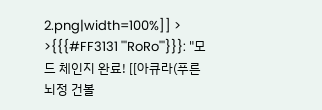2.png|width=100%]] > >{{{#FF3131 '''RoRo'''}}}: "모드 체인지 완료! [[아큐라(푸른 뇌정 건볼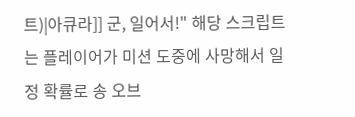트)|아큐라]] 군, 일어서!" 해당 스크립트는 플레이어가 미션 도중에 사망해서 일정 확률로 송 오브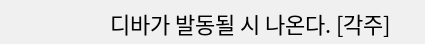디바가 발동될 시 나온다. [각주]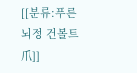[[분류:푸른 뇌정 건볼트 爪]]